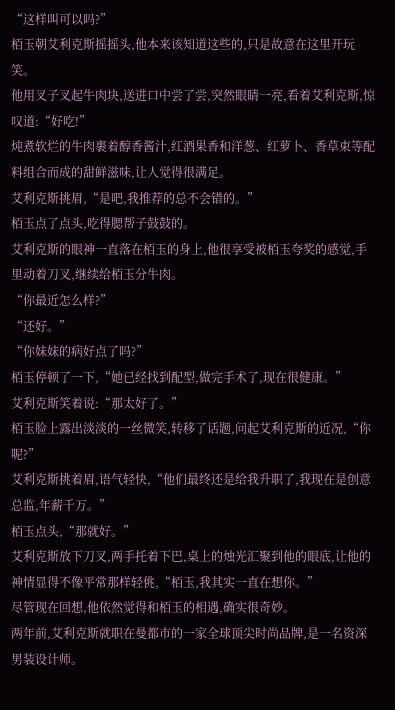“这样叫可以吗?”
栢玉朝艾利克斯摇摇头,他本来该知道这些的,只是故意在这里开玩笑。
他用叉子叉起牛肉块,送进口中尝了尝,突然眼睛一亮,看着艾利克斯,惊叹道:“好吃!”
炖煮软烂的牛肉裹着醇香酱汁,红酒果香和洋葱、红萝卜、香草束等配料组合而成的甜鲜滋味,让人觉得很满足。
艾利克斯挑眉,“是吧,我推荐的总不会错的。”
栢玉点了点头,吃得腮帮子鼓鼓的。
艾利克斯的眼神一直落在栢玉的身上,他很享受被栢玉夸奖的感觉,手里动着刀叉,继续给栢玉分牛肉。
“你最近怎么样?”
“还好。”
“你妹妹的病好点了吗?”
栢玉停顿了一下,“她已经找到配型,做完手术了,现在很健康。”
艾利克斯笑着说:“那太好了。”
栢玉脸上露出淡淡的一丝微笑,转移了话题,问起艾利克斯的近况,“你呢?”
艾利克斯挑着眉,语气轻快,“他们最终还是给我升职了,我现在是创意总监,年薪千万。”
栢玉点头,“那就好。”
艾利克斯放下刀叉,两手托着下巴,桌上的烛光汇聚到他的眼底,让他的神情显得不像平常那样轻佻,“栢玉,我其实一直在想你。”
尽管现在回想,他依然觉得和栢玉的相遇,确实很奇妙。
两年前,艾利克斯就职在曼都市的一家全球顶尖时尚品牌,是一名资深男装设计师。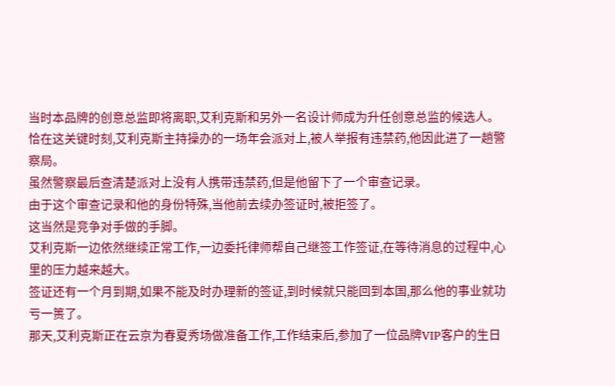当时本品牌的创意总监即将离职,艾利克斯和另外一名设计师成为升任创意总监的候选人。
恰在这关键时刻,艾利克斯主持操办的一场年会派对上,被人举报有违禁药,他因此进了一趟警察局。
虽然警察最后查清楚派对上没有人携带违禁药,但是他留下了一个审查记录。
由于这个审查记录和他的身份特殊,当他前去续办签证时,被拒签了。
这当然是竞争对手做的手脚。
艾利克斯一边依然继续正常工作,一边委托律师帮自己继签工作签证,在等待消息的过程中,心里的压力越来越大。
签证还有一个月到期,如果不能及时办理新的签证,到时候就只能回到本国,那么他的事业就功亏一篑了。
那天,艾利克斯正在云京为春夏秀场做准备工作,工作结束后,参加了一位品牌VIP客户的生日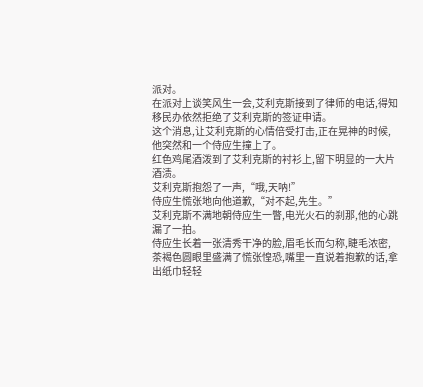派对。
在派对上谈笑风生一会,艾利克斯接到了律师的电话,得知移民办依然拒绝了艾利克斯的签证申请。
这个消息,让艾利克斯的心情倍受打击,正在晃神的时候,他突然和一个侍应生撞上了。
红色鸡尾酒泼到了艾利克斯的衬衫上,留下明显的一大片酒渍。
艾利克斯抱怨了一声,“哦,天呐!”
侍应生慌张地向他道歉,“对不起,先生。”
艾利克斯不满地朝侍应生一瞥,电光火石的刹那,他的心跳漏了一拍。
侍应生长着一张清秀干净的脸,眉毛长而匀称,睫毛浓密,茶褐色圆眼里盛满了慌张惶恐,嘴里一直说着抱歉的话,拿出纸巾轻轻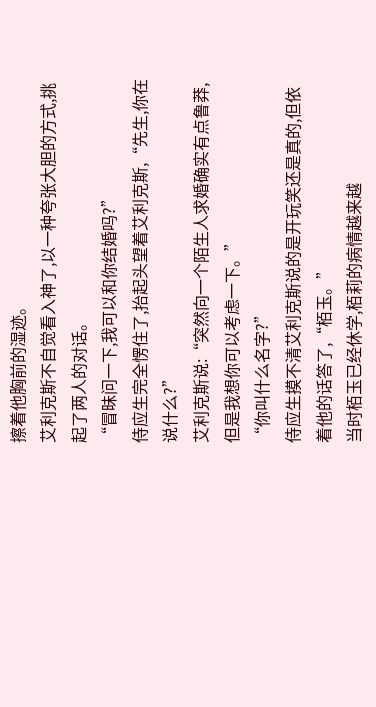擦着他胸前的湿迹。
艾利克斯不自觉看入神了,以一种夸张大胆的方式,挑起了两人的对话。
“冒昧问一下,我可以和你结婚吗?”
侍应生完全愣住了,抬起头望着艾利克斯,“先生,你在说什么?”
艾利克斯说:“突然向一个陌生人求婚确实有点鲁莽,但是我想你可以考虑一下。”
“你叫什么名字?”
侍应生摸不清艾利克斯说的是开玩笑还是真的,但依着他的话答了,“栢玉。”
当时栢玉已经休学,栢莉的病情越来越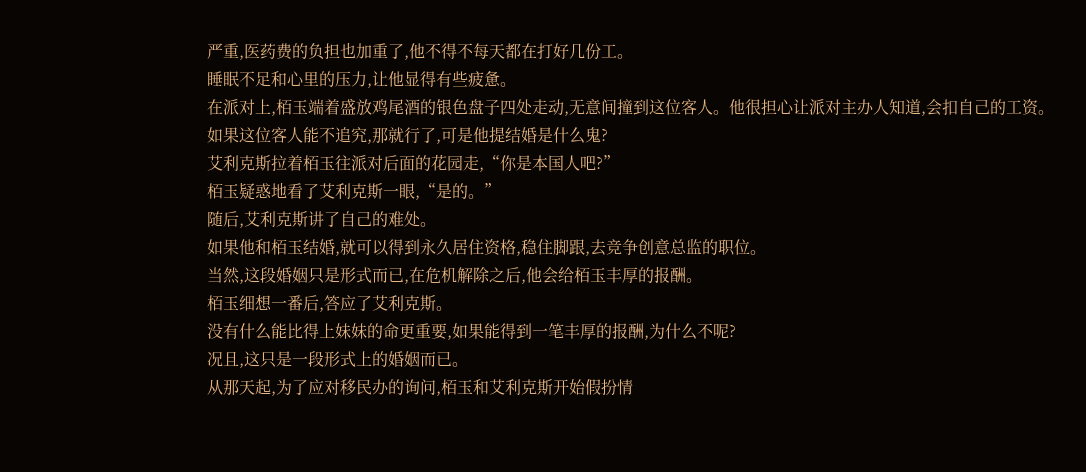严重,医药费的负担也加重了,他不得不每天都在打好几份工。
睡眠不足和心里的压力,让他显得有些疲惫。
在派对上,栢玉端着盛放鸡尾酒的银色盘子四处走动,无意间撞到这位客人。他很担心让派对主办人知道,会扣自己的工资。
如果这位客人能不追究,那就行了,可是他提结婚是什么鬼?
艾利克斯拉着栢玉往派对后面的花园走,“你是本国人吧?”
栢玉疑惑地看了艾利克斯一眼,“是的。”
随后,艾利克斯讲了自己的难处。
如果他和栢玉结婚,就可以得到永久居住资格,稳住脚跟,去竞争创意总监的职位。
当然,这段婚姻只是形式而已,在危机解除之后,他会给栢玉丰厚的报酬。
栢玉细想一番后,答应了艾利克斯。
没有什么能比得上妹妹的命更重要,如果能得到一笔丰厚的报酬,为什么不呢?
况且,这只是一段形式上的婚姻而已。
从那天起,为了应对移民办的询问,栢玉和艾利克斯开始假扮情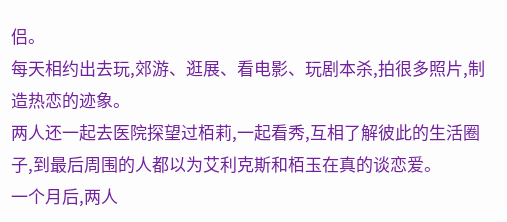侣。
每天相约出去玩,郊游、逛展、看电影、玩剧本杀,拍很多照片,制造热恋的迹象。
两人还一起去医院探望过栢莉,一起看秀,互相了解彼此的生活圈子,到最后周围的人都以为艾利克斯和栢玉在真的谈恋爱。
一个月后,两人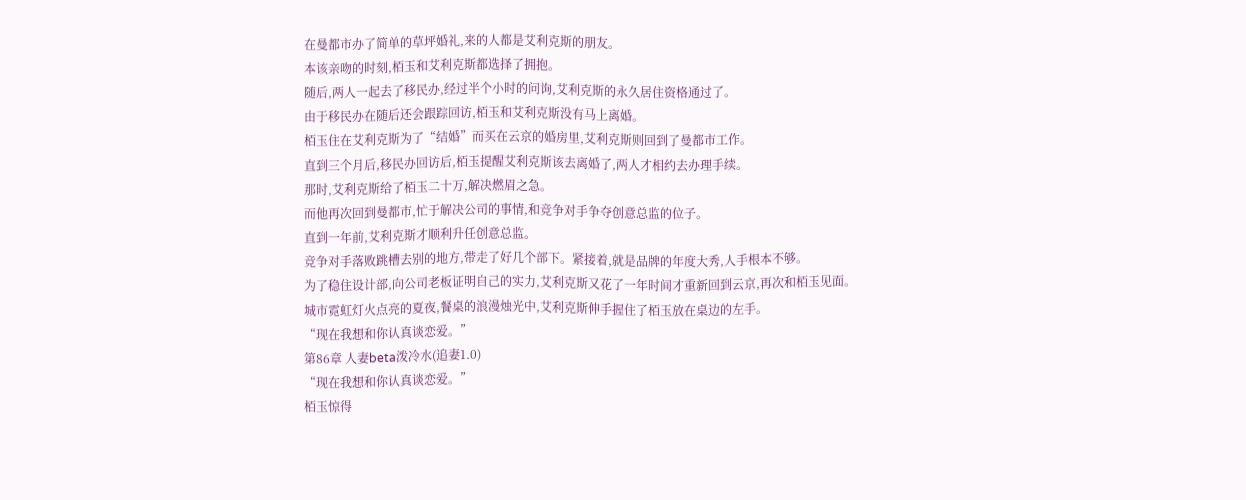在曼都市办了简单的草坪婚礼,来的人都是艾利克斯的朋友。
本该亲吻的时刻,栢玉和艾利克斯都选择了拥抱。
随后,两人一起去了移民办,经过半个小时的问询,艾利克斯的永久居住资格通过了。
由于移民办在随后还会跟踪回访,栢玉和艾利克斯没有马上离婚。
栢玉住在艾利克斯为了“结婚”而买在云京的婚房里,艾利克斯则回到了曼都市工作。
直到三个月后,移民办回访后,栢玉提醒艾利克斯该去离婚了,两人才相约去办理手续。
那时,艾利克斯给了栢玉二十万,解决燃眉之急。
而他再次回到曼都市,忙于解决公司的事情,和竞争对手争夺创意总监的位子。
直到一年前,艾利克斯才顺利升任创意总监。
竞争对手落败跳槽去别的地方,带走了好几个部下。紧接着,就是品牌的年度大秀,人手根本不够。
为了稳住设计部,向公司老板证明自己的实力,艾利克斯又花了一年时间才重新回到云京,再次和栢玉见面。
城市霓虹灯火点亮的夏夜,餐桌的浪漫烛光中,艾利克斯伸手握住了栢玉放在桌边的左手。
“现在我想和你认真谈恋爱。”
第86章 人妻beta泼冷水(追妻1.0)
“现在我想和你认真谈恋爱。”
栢玉惊得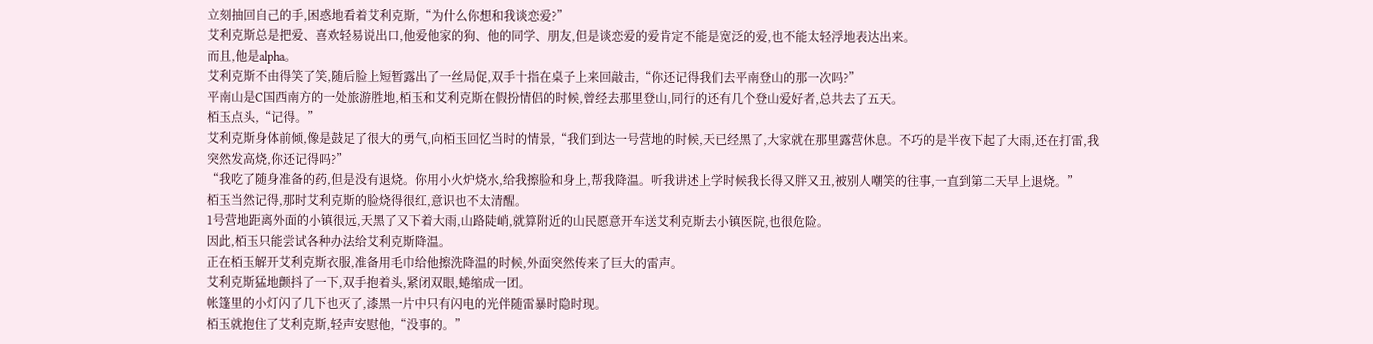立刻抽回自己的手,困惑地看着艾利克斯,“为什么你想和我谈恋爱?”
艾利克斯总是把爱、喜欢轻易说出口,他爱他家的狗、他的同学、朋友,但是谈恋爱的爱肯定不能是宽泛的爱,也不能太轻浮地表达出来。
而且,他是alpha。
艾利克斯不由得笑了笑,随后脸上短暂露出了一丝局促,双手十指在桌子上来回敲击,“你还记得我们去平南登山的那一次吗?”
平南山是C国西南方的一处旅游胜地,栢玉和艾利克斯在假扮情侣的时候,曾经去那里登山,同行的还有几个登山爱好者,总共去了五天。
栢玉点头,“记得。”
艾利克斯身体前倾,像是鼓足了很大的勇气,向栢玉回忆当时的情景,“我们到达一号营地的时候,天已经黑了,大家就在那里露营休息。不巧的是半夜下起了大雨,还在打雷,我突然发高烧,你还记得吗?”
“我吃了随身准备的药,但是没有退烧。你用小火炉烧水,给我擦脸和身上,帮我降温。听我讲述上学时候我长得又胖又丑,被别人嘲笑的往事,一直到第二天早上退烧。”
栢玉当然记得,那时艾利克斯的脸烧得很红,意识也不太清醒。
1号营地距离外面的小镇很远,天黑了又下着大雨,山路陡峭,就算附近的山民愿意开车送艾利克斯去小镇医院,也很危险。
因此,栢玉只能尝试各种办法给艾利克斯降温。
正在栢玉解开艾利克斯衣服,准备用毛巾给他擦洗降温的时候,外面突然传来了巨大的雷声。
艾利克斯猛地颤抖了一下,双手抱着头,紧闭双眼,蜷缩成一团。
帐篷里的小灯闪了几下也灭了,漆黑一片中只有闪电的光伴随雷暴时隐时现。
栢玉就抱住了艾利克斯,轻声安慰他,“没事的。”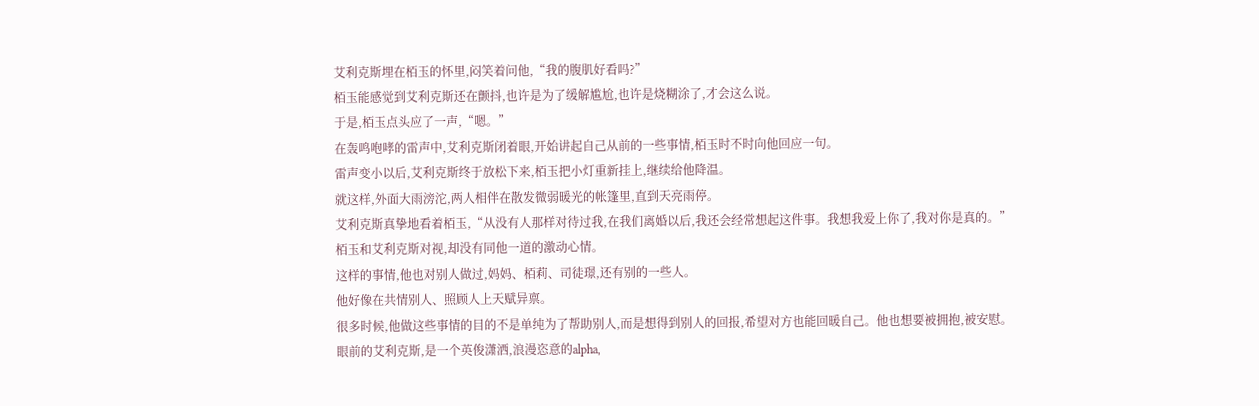艾利克斯埋在栢玉的怀里,闷笑着问他,“我的腹肌好看吗?”
栢玉能感觉到艾利克斯还在颤抖,也许是为了缓解尴尬,也许是烧糊涂了,才会这么说。
于是,栢玉点头应了一声,“嗯。”
在轰鸣咆哮的雷声中,艾利克斯闭着眼,开始讲起自己从前的一些事情,栢玉时不时向他回应一句。
雷声变小以后,艾利克斯终于放松下来,栢玉把小灯重新挂上,继续给他降温。
就这样,外面大雨滂沱,两人相伴在散发微弱暖光的帐篷里,直到天亮雨停。
艾利克斯真挚地看着栢玉,“从没有人那样对待过我,在我们离婚以后,我还会经常想起这件事。我想我爱上你了,我对你是真的。”
栢玉和艾利克斯对视,却没有同他一道的激动心情。
这样的事情,他也对别人做过,妈妈、栢莉、司徒璟,还有别的一些人。
他好像在共情别人、照顾人上天赋异禀。
很多时候,他做这些事情的目的不是单纯为了帮助别人,而是想得到别人的回报,希望对方也能回暖自己。他也想要被拥抱,被安慰。
眼前的艾利克斯,是一个英俊潇洒,浪漫恣意的alpha,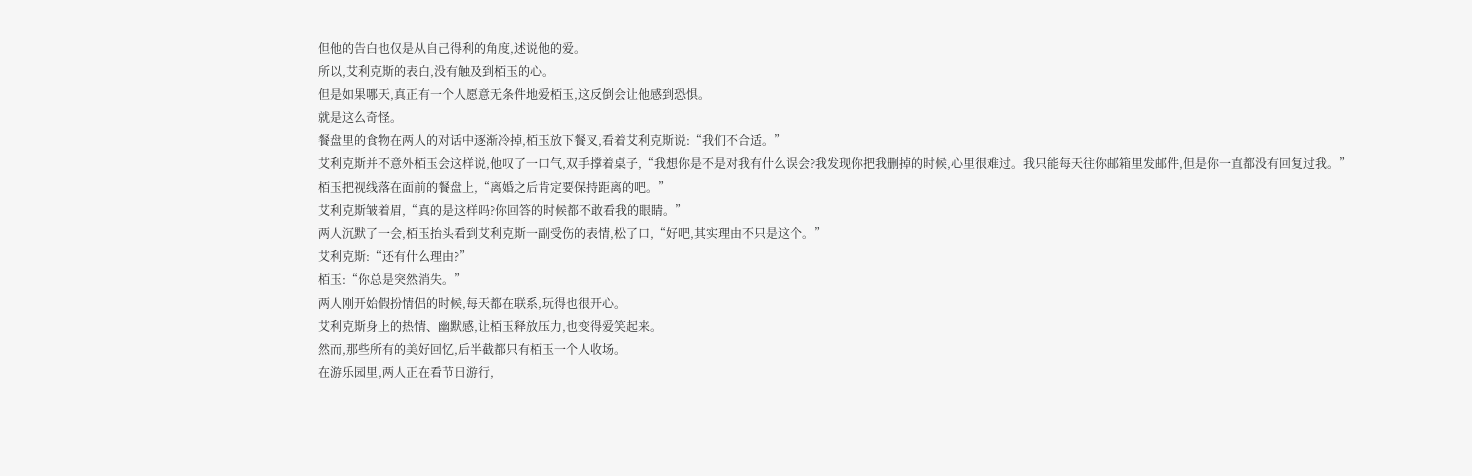但他的告白也仅是从自己得利的角度,述说他的爱。
所以,艾利克斯的表白,没有触及到栢玉的心。
但是如果哪天,真正有一个人愿意无条件地爱栢玉,这反倒会让他感到恐惧。
就是这么奇怪。
餐盘里的食物在两人的对话中逐渐冷掉,栢玉放下餐叉,看着艾利克斯说:“我们不合适。”
艾利克斯并不意外栢玉会这样说,他叹了一口气,双手撑着桌子,“我想你是不是对我有什么误会?我发现你把我删掉的时候,心里很难过。我只能每天往你邮箱里发邮件,但是你一直都没有回复过我。”
栢玉把视线落在面前的餐盘上,“离婚之后肯定要保持距离的吧。”
艾利克斯皱着眉,“真的是这样吗?你回答的时候都不敢看我的眼睛。”
两人沉默了一会,栢玉抬头看到艾利克斯一副受伤的表情,松了口,“好吧,其实理由不只是这个。”
艾利克斯:“还有什么理由?”
栢玉:“你总是突然消失。”
两人刚开始假扮情侣的时候,每天都在联系,玩得也很开心。
艾利克斯身上的热情、幽默感,让栢玉释放压力,也变得爱笑起来。
然而,那些所有的美好回忆,后半截都只有栢玉一个人收场。
在游乐园里,两人正在看节日游行,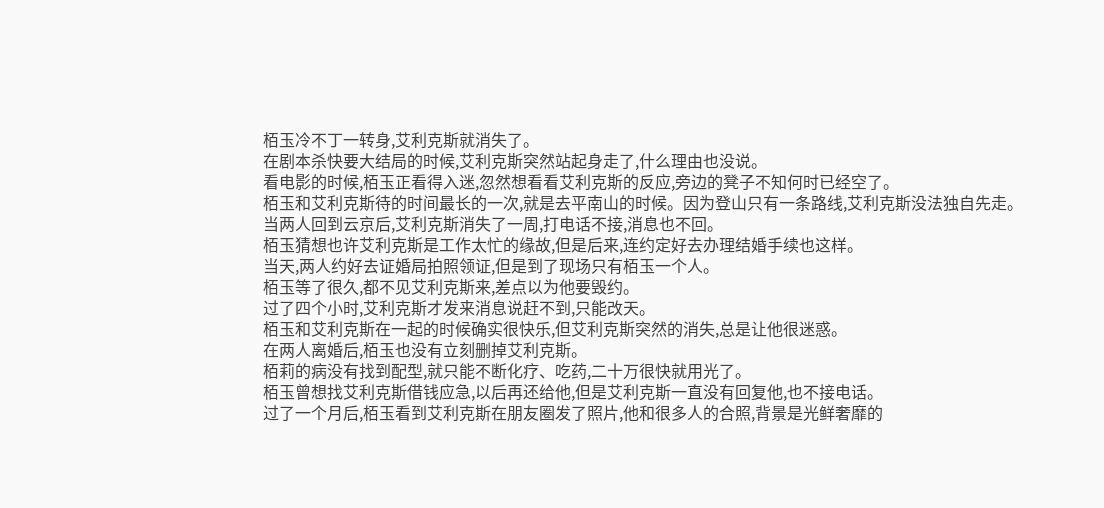栢玉冷不丁一转身,艾利克斯就消失了。
在剧本杀快要大结局的时候,艾利克斯突然站起身走了,什么理由也没说。
看电影的时候,栢玉正看得入迷,忽然想看看艾利克斯的反应,旁边的凳子不知何时已经空了。
栢玉和艾利克斯待的时间最长的一次,就是去平南山的时候。因为登山只有一条路线,艾利克斯没法独自先走。
当两人回到云京后,艾利克斯消失了一周,打电话不接,消息也不回。
栢玉猜想也许艾利克斯是工作太忙的缘故,但是后来,连约定好去办理结婚手续也这样。
当天,两人约好去证婚局拍照领证,但是到了现场只有栢玉一个人。
栢玉等了很久,都不见艾利克斯来,差点以为他要毁约。
过了四个小时,艾利克斯才发来消息说赶不到,只能改天。
栢玉和艾利克斯在一起的时候确实很快乐,但艾利克斯突然的消失,总是让他很迷惑。
在两人离婚后,栢玉也没有立刻删掉艾利克斯。
栢莉的病没有找到配型,就只能不断化疗、吃药,二十万很快就用光了。
栢玉曾想找艾利克斯借钱应急,以后再还给他,但是艾利克斯一直没有回复他,也不接电话。
过了一个月后,栢玉看到艾利克斯在朋友圈发了照片,他和很多人的合照,背景是光鲜奢靡的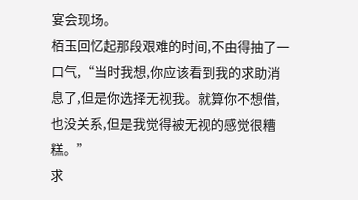宴会现场。
栢玉回忆起那段艰难的时间,不由得抽了一口气,“当时我想,你应该看到我的求助消息了,但是你选择无视我。就算你不想借,也没关系,但是我觉得被无视的感觉很糟糕。”
求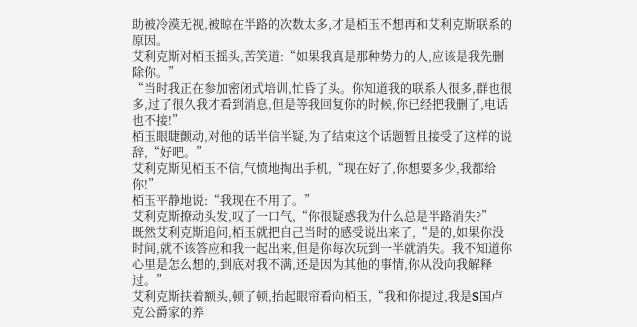助被冷漠无视,被晾在半路的次数太多,才是栢玉不想再和艾利克斯联系的原因。
艾利克斯对栢玉摇头,苦笑道:“如果我真是那种势力的人,应该是我先删除你。”
“当时我正在参加密闭式培训,忙昏了头。你知道我的联系人很多,群也很多,过了很久我才看到消息,但是等我回复你的时候,你已经把我删了,电话也不接!”
栢玉眼睫颤动,对他的话半信半疑,为了结束这个话题暂且接受了这样的说辞,“好吧。”
艾利克斯见栢玉不信,气愤地掏出手机,“现在好了,你想要多少,我都给你!”
栢玉平静地说:“我现在不用了。”
艾利克斯撩动头发,叹了一口气,“你很疑惑我为什么总是半路消失?”
既然艾利克斯追问,栢玉就把自己当时的感受说出来了,“是的,如果你没时间,就不该答应和我一起出来,但是你每次玩到一半就消失。我不知道你心里是怎么想的,到底对我不满,还是因为其他的事情,你从没向我解释过。”
艾利克斯扶着额头,顿了顿,抬起眼帘看向栢玉,“我和你提过,我是S国卢克公爵家的养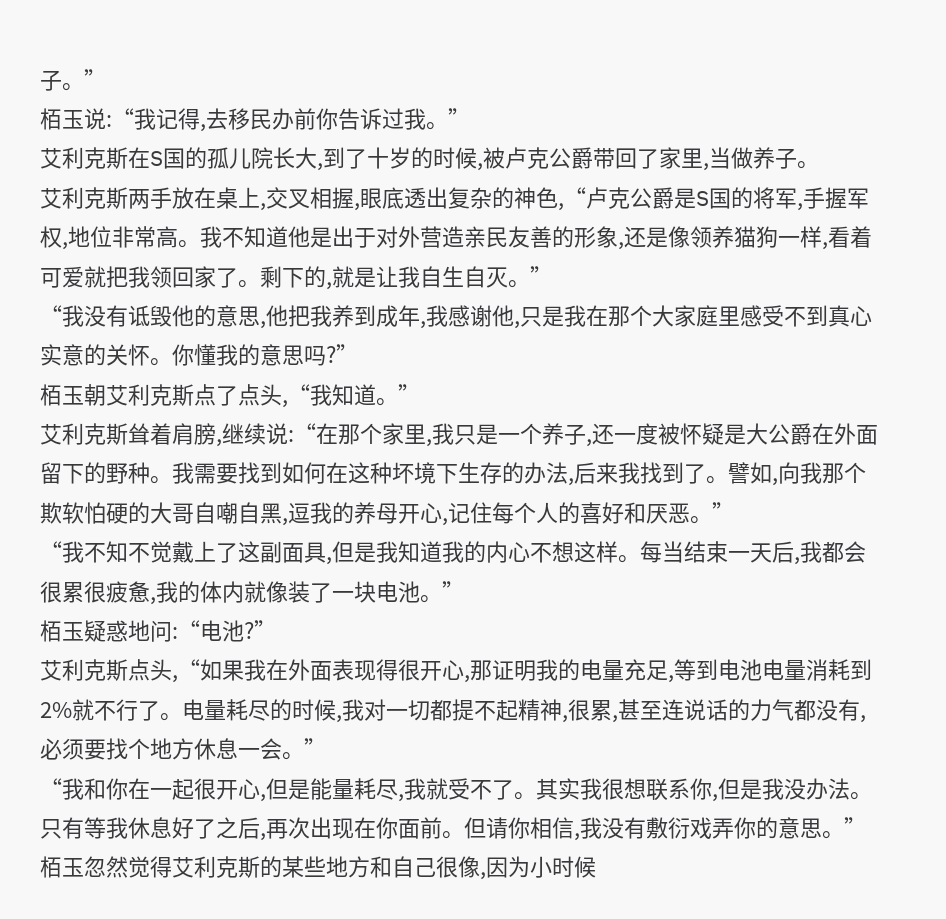子。”
栢玉说:“我记得,去移民办前你告诉过我。”
艾利克斯在S国的孤儿院长大,到了十岁的时候,被卢克公爵带回了家里,当做养子。
艾利克斯两手放在桌上,交叉相握,眼底透出复杂的神色,“卢克公爵是S国的将军,手握军权,地位非常高。我不知道他是出于对外营造亲民友善的形象,还是像领养猫狗一样,看着可爱就把我领回家了。剩下的,就是让我自生自灭。”
“我没有诋毁他的意思,他把我养到成年,我感谢他,只是我在那个大家庭里感受不到真心实意的关怀。你懂我的意思吗?”
栢玉朝艾利克斯点了点头,“我知道。”
艾利克斯耸着肩膀,继续说:“在那个家里,我只是一个养子,还一度被怀疑是大公爵在外面留下的野种。我需要找到如何在这种坏境下生存的办法,后来我找到了。譬如,向我那个欺软怕硬的大哥自嘲自黑,逗我的养母开心,记住每个人的喜好和厌恶。”
“我不知不觉戴上了这副面具,但是我知道我的内心不想这样。每当结束一天后,我都会很累很疲惫,我的体内就像装了一块电池。”
栢玉疑惑地问:“电池?”
艾利克斯点头,“如果我在外面表现得很开心,那证明我的电量充足,等到电池电量消耗到2%就不行了。电量耗尽的时候,我对一切都提不起精神,很累,甚至连说话的力气都没有,必须要找个地方休息一会。”
“我和你在一起很开心,但是能量耗尽,我就受不了。其实我很想联系你,但是我没办法。只有等我休息好了之后,再次出现在你面前。但请你相信,我没有敷衍戏弄你的意思。”
栢玉忽然觉得艾利克斯的某些地方和自己很像,因为小时候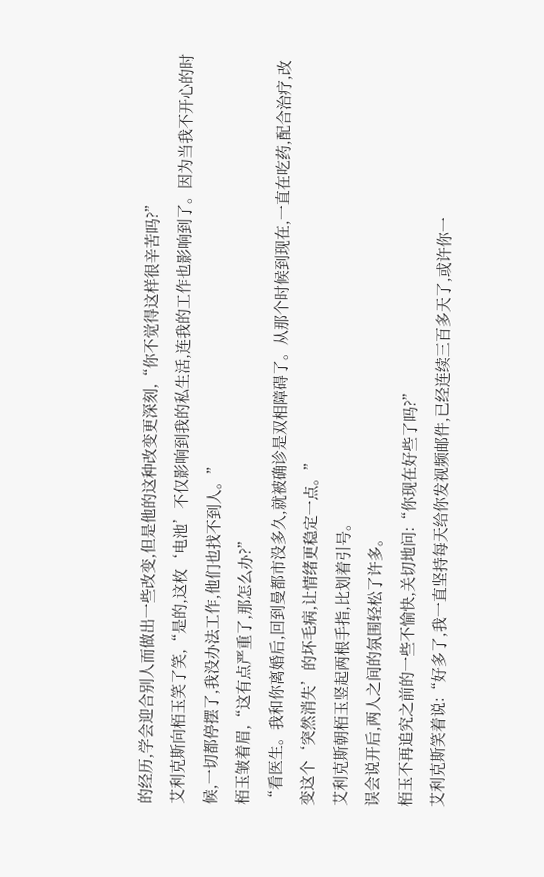的经历,学会迎合别人而做出一些改变,但是他的这种改变更深刻,“你不觉得这样很辛苦吗?”
艾利克斯向栢玉笑了笑,“是的,这枚‘电池’不仅影响到我的私生活,连我的工作也影响到了。因为当我不开心的时候,一切都停摆了,我没办法工作,他们也找不到人。”
栢玉皱着眉,“这有点严重了,那怎么办?”
“看医生。我和你离婚后,回到曼都市没多久,就被确诊是双相障碍了。从那个时候到现在,一直在吃药,配合治疗,改变这个‘突然消失’的坏毛病,让情绪更稳定一点。”
艾利克斯朝栢玉竖起两根手指,比划着引号。
误会说开后,两人之间的氛围轻松了许多。
栢玉不再追究之前的一些不愉快,关切地问:“你现在好些了吗?”
艾利克斯笑着说:“好多了,我一直坚持每天给你发视频邮件,已经连续三百多天了,或许你一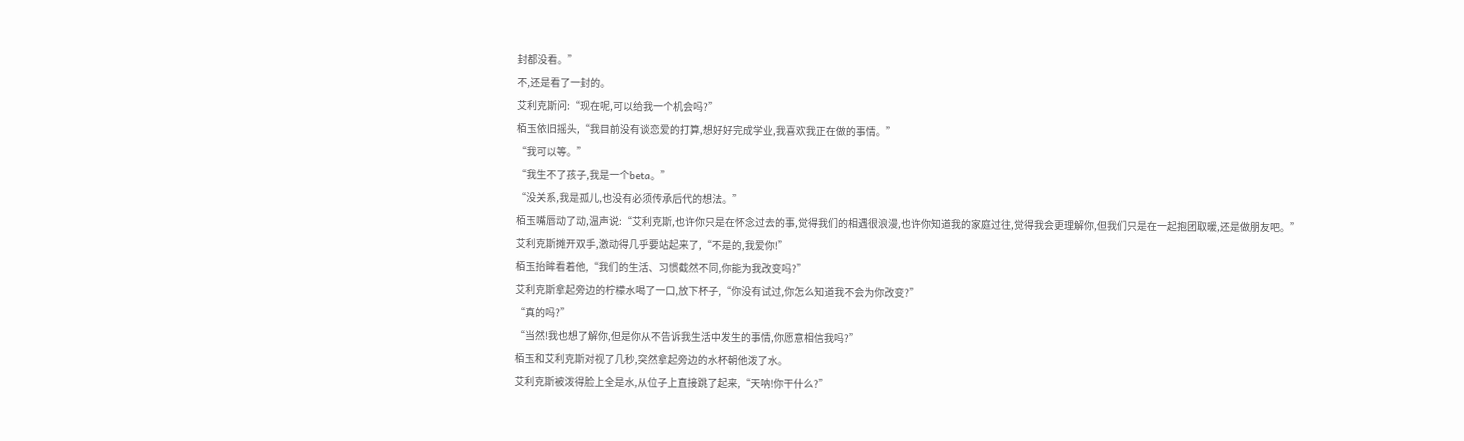封都没看。”
不,还是看了一封的。
艾利克斯问:“现在呢,可以给我一个机会吗?”
栢玉依旧摇头,“我目前没有谈恋爱的打算,想好好完成学业,我喜欢我正在做的事情。”
“我可以等。”
“我生不了孩子,我是一个beta。”
“没关系,我是孤儿,也没有必须传承后代的想法。”
栢玉嘴唇动了动,温声说:“艾利克斯,也许你只是在怀念过去的事,觉得我们的相遇很浪漫,也许你知道我的家庭过往,觉得我会更理解你,但我们只是在一起抱团取暖,还是做朋友吧。”
艾利克斯摊开双手,激动得几乎要站起来了,“不是的,我爱你!”
栢玉抬眸看着他,“我们的生活、习惯截然不同,你能为我改变吗?”
艾利克斯拿起旁边的柠檬水喝了一口,放下杯子,“你没有试过,你怎么知道我不会为你改变?”
“真的吗?”
“当然!我也想了解你,但是你从不告诉我生活中发生的事情,你愿意相信我吗?”
栢玉和艾利克斯对视了几秒,突然拿起旁边的水杯朝他泼了水。
艾利克斯被泼得脸上全是水,从位子上直接跳了起来,“天呐!你干什么?”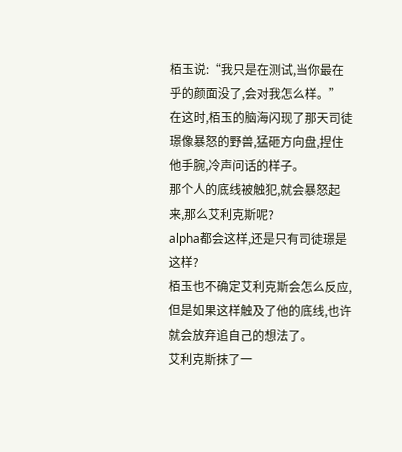栢玉说:“我只是在测试,当你最在乎的颜面没了,会对我怎么样。”
在这时,栢玉的脑海闪现了那天司徒璟像暴怒的野兽,猛砸方向盘,捏住他手腕,冷声问话的样子。
那个人的底线被触犯,就会暴怒起来,那么艾利克斯呢?
alpha都会这样,还是只有司徒璟是这样?
栢玉也不确定艾利克斯会怎么反应,但是如果这样触及了他的底线,也许就会放弃追自己的想法了。
艾利克斯抹了一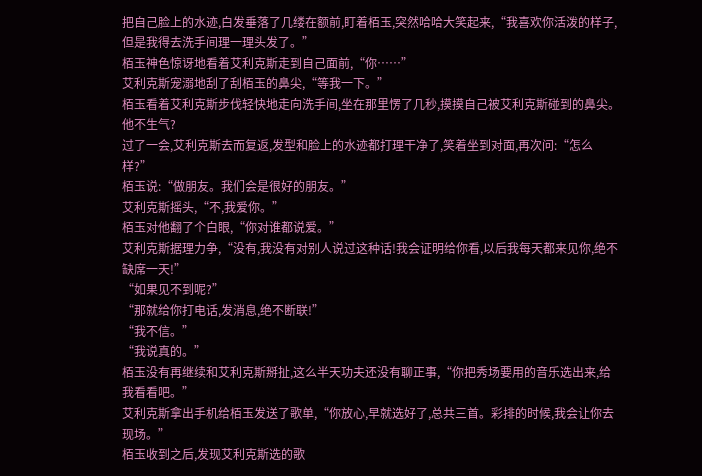把自己脸上的水迹,白发垂落了几缕在额前,盯着栢玉,突然哈哈大笑起来,“我喜欢你活泼的样子,但是我得去洗手间理一理头发了。”
栢玉神色惊讶地看着艾利克斯走到自己面前,“你……”
艾利克斯宠溺地刮了刮栢玉的鼻尖,“等我一下。”
栢玉看着艾利克斯步伐轻快地走向洗手间,坐在那里愣了几秒,摸摸自己被艾利克斯碰到的鼻尖。
他不生气?
过了一会,艾利克斯去而复返,发型和脸上的水迹都打理干净了,笑着坐到对面,再次问:“怎么样?”
栢玉说:“做朋友。我们会是很好的朋友。”
艾利克斯摇头,“不,我爱你。”
栢玉对他翻了个白眼,“你对谁都说爱。”
艾利克斯据理力争,“没有,我没有对别人说过这种话!我会证明给你看,以后我每天都来见你,绝不缺席一天!”
“如果见不到呢?”
“那就给你打电话,发消息,绝不断联!”
“我不信。”
“我说真的。”
栢玉没有再继续和艾利克斯掰扯,这么半天功夫还没有聊正事,“你把秀场要用的音乐选出来,给我看看吧。”
艾利克斯拿出手机给栢玉发送了歌单,“你放心,早就选好了,总共三首。彩排的时候,我会让你去现场。”
栢玉收到之后,发现艾利克斯选的歌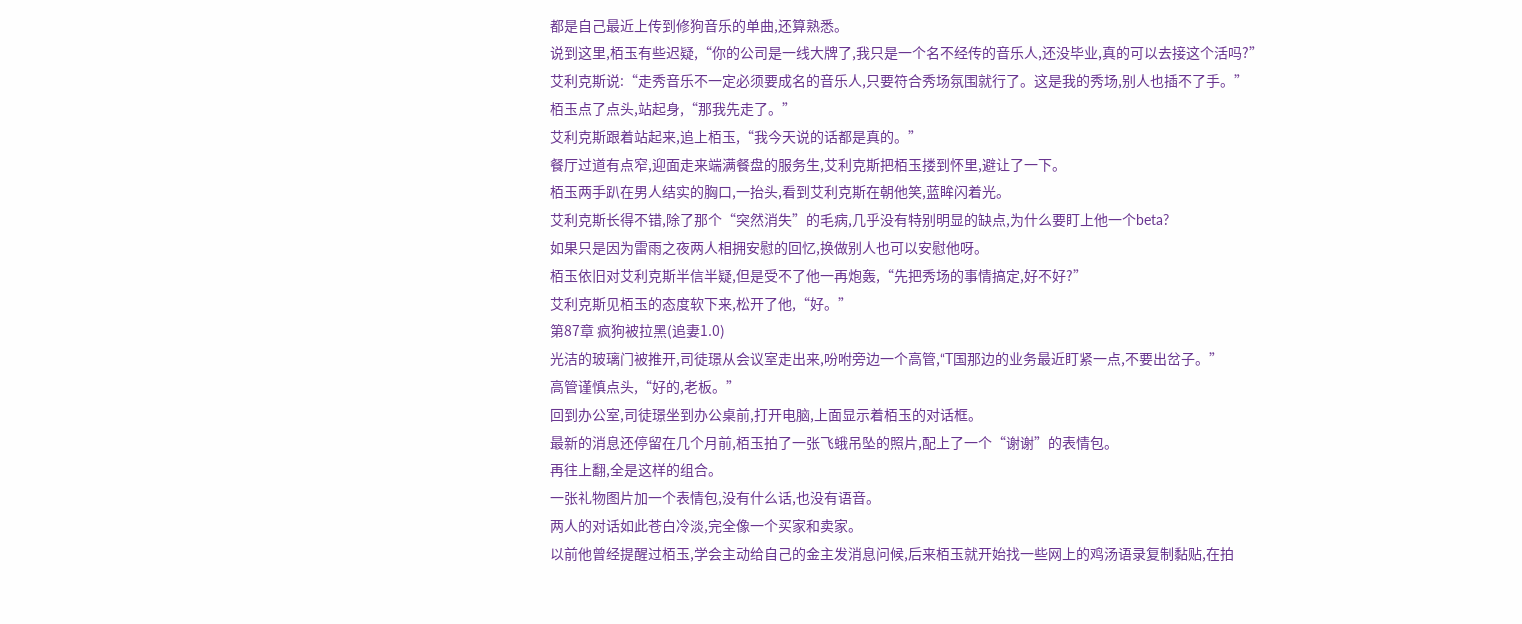都是自己最近上传到修狗音乐的单曲,还算熟悉。
说到这里,栢玉有些迟疑,“你的公司是一线大牌了,我只是一个名不经传的音乐人,还没毕业,真的可以去接这个活吗?”
艾利克斯说:“走秀音乐不一定必须要成名的音乐人,只要符合秀场氛围就行了。这是我的秀场,别人也插不了手。”
栢玉点了点头,站起身,“那我先走了。”
艾利克斯跟着站起来,追上栢玉,“我今天说的话都是真的。”
餐厅过道有点窄,迎面走来端满餐盘的服务生,艾利克斯把栢玉搂到怀里,避让了一下。
栢玉两手趴在男人结实的胸口,一抬头,看到艾利克斯在朝他笑,蓝眸闪着光。
艾利克斯长得不错,除了那个“突然消失”的毛病,几乎没有特别明显的缺点,为什么要盯上他一个beta?
如果只是因为雷雨之夜两人相拥安慰的回忆,换做别人也可以安慰他呀。
栢玉依旧对艾利克斯半信半疑,但是受不了他一再炮轰,“先把秀场的事情搞定,好不好?”
艾利克斯见栢玉的态度软下来,松开了他,“好。”
第87章 疯狗被拉黑(追妻1.0)
光洁的玻璃门被推开,司徒璟从会议室走出来,吩咐旁边一个高管,“T国那边的业务最近盯紧一点,不要出岔子。”
高管谨慎点头,“好的,老板。”
回到办公室,司徒璟坐到办公桌前,打开电脑,上面显示着栢玉的对话框。
最新的消息还停留在几个月前,栢玉拍了一张飞蛾吊坠的照片,配上了一个“谢谢”的表情包。
再往上翻,全是这样的组合。
一张礼物图片加一个表情包,没有什么话,也没有语音。
两人的对话如此苍白冷淡,完全像一个买家和卖家。
以前他曾经提醒过栢玉,学会主动给自己的金主发消息问候,后来栢玉就开始找一些网上的鸡汤语录复制黏贴,在拍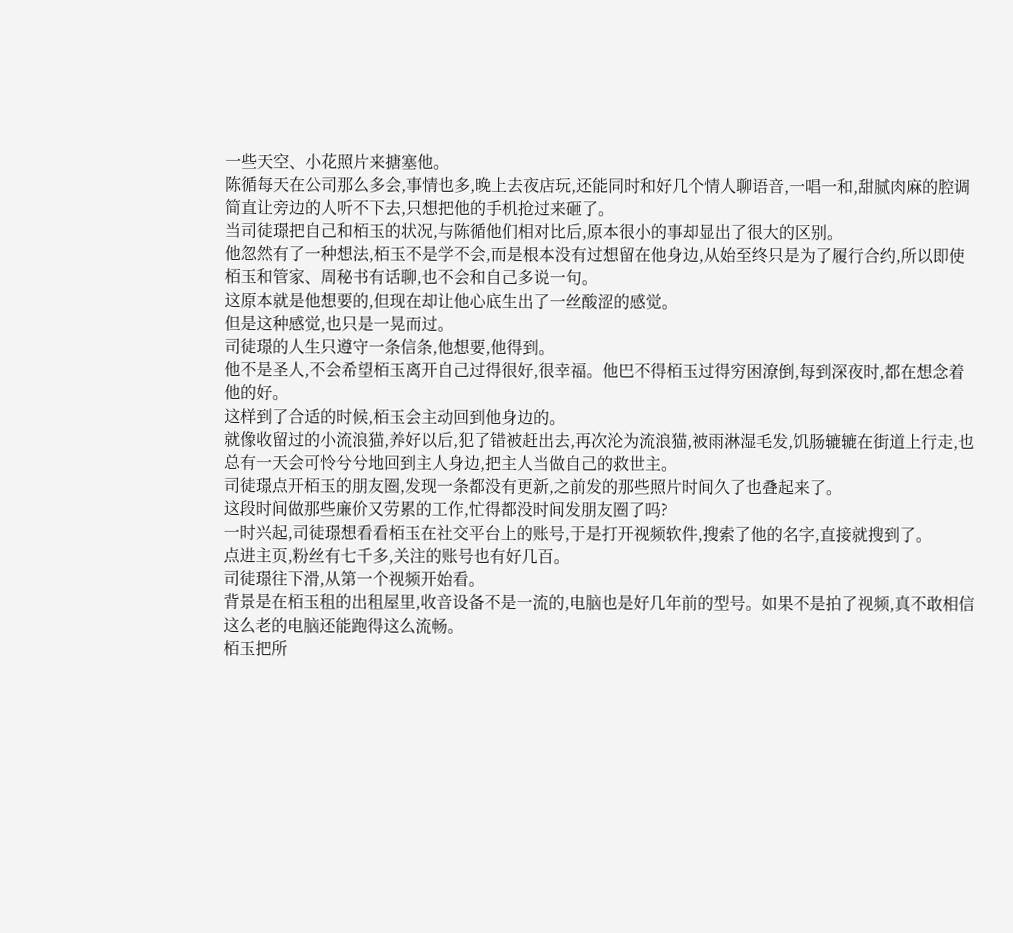一些天空、小花照片来搪塞他。
陈循每天在公司那么多会,事情也多,晚上去夜店玩,还能同时和好几个情人聊语音,一唱一和,甜腻肉麻的腔调简直让旁边的人听不下去,只想把他的手机抢过来砸了。
当司徒璟把自己和栢玉的状况,与陈循他们相对比后,原本很小的事却显出了很大的区别。
他忽然有了一种想法,栢玉不是学不会,而是根本没有过想留在他身边,从始至终只是为了履行合约,所以即使栢玉和管家、周秘书有话聊,也不会和自己多说一句。
这原本就是他想要的,但现在却让他心底生出了一丝酸涩的感觉。
但是这种感觉,也只是一晃而过。
司徒璟的人生只遵守一条信条,他想要,他得到。
他不是圣人,不会希望栢玉离开自己过得很好,很幸福。他巴不得栢玉过得穷困潦倒,每到深夜时,都在想念着他的好。
这样到了合适的时候,栢玉会主动回到他身边的。
就像收留过的小流浪猫,养好以后,犯了错被赶出去,再次沦为流浪猫,被雨淋湿毛发,饥肠辘辘在街道上行走,也总有一天会可怜兮兮地回到主人身边,把主人当做自己的救世主。
司徒璟点开栢玉的朋友圈,发现一条都没有更新,之前发的那些照片时间久了也叠起来了。
这段时间做那些廉价又劳累的工作,忙得都没时间发朋友圈了吗?
一时兴起,司徒璟想看看栢玉在社交平台上的账号,于是打开视频软件,搜索了他的名字,直接就搜到了。
点进主页,粉丝有七千多,关注的账号也有好几百。
司徒璟往下滑,从第一个视频开始看。
背景是在栢玉租的出租屋里,收音设备不是一流的,电脑也是好几年前的型号。如果不是拍了视频,真不敢相信这么老的电脑还能跑得这么流畅。
栢玉把所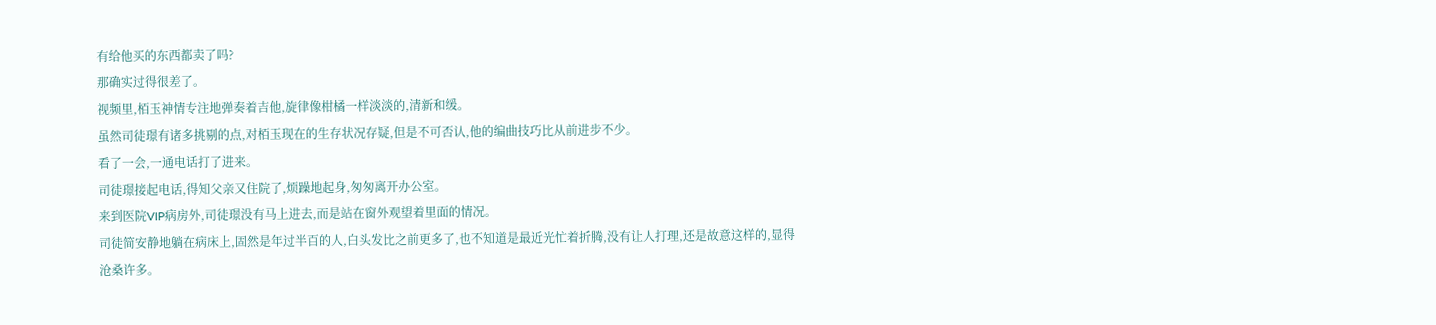有给他买的东西都卖了吗?
那确实过得很差了。
视频里,栢玉神情专注地弹奏着吉他,旋律像柑橘一样淡淡的,清新和缓。
虽然司徒璟有诸多挑剔的点,对栢玉现在的生存状况存疑,但是不可否认,他的编曲技巧比从前进步不少。
看了一会,一通电话打了进来。
司徒璟接起电话,得知父亲又住院了,烦躁地起身,匆匆离开办公室。
来到医院VIP病房外,司徒璟没有马上进去,而是站在窗外观望着里面的情况。
司徒简安静地躺在病床上,固然是年过半百的人,白头发比之前更多了,也不知道是最近光忙着折腾,没有让人打理,还是故意这样的,显得沧桑许多。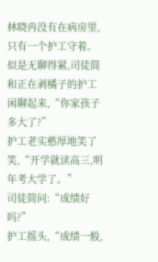林晓冉没有在病房里,只有一个护工守着。
似是无聊得紧,司徒简和正在剥橘子的护工闲聊起来,“你家孩子多大了?”
护工老实憨厚地笑了笑,“开学就读高三,明年考大学了。”
司徒简问:“成绩好吗?”
护工摇头,“成绩一般,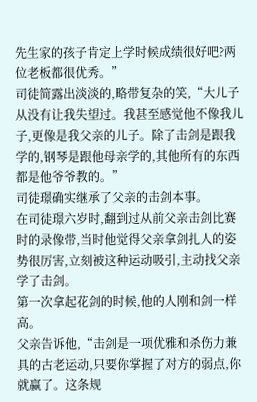先生家的孩子肯定上学时候成绩很好吧?两位老板都很优秀。”
司徒简露出淡淡的,略带复杂的笑,“大儿子从没有让我失望过。我甚至感觉他不像我儿子,更像是我父亲的儿子。除了击剑是跟我学的,钢琴是跟他母亲学的,其他所有的东西都是他爷爷教的。”
司徒璟确实继承了父亲的击剑本事。
在司徒璟六岁时,翻到过从前父亲击剑比赛时的录像带,当时他觉得父亲拿剑扎人的姿势很厉害,立刻被这种运动吸引,主动找父亲学了击剑。
第一次拿起花剑的时候,他的人刚和剑一样高。
父亲告诉他,“击剑是一项优雅和杀伤力兼具的古老运动,只要你掌握了对方的弱点,你就赢了。这条规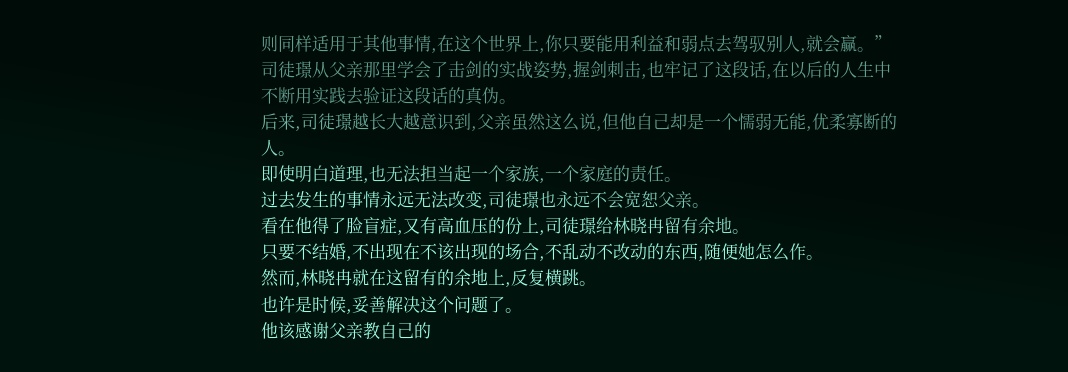则同样适用于其他事情,在这个世界上,你只要能用利益和弱点去驾驭别人,就会赢。”
司徒璟从父亲那里学会了击剑的实战姿势,握剑刺击,也牢记了这段话,在以后的人生中不断用实践去验证这段话的真伪。
后来,司徒璟越长大越意识到,父亲虽然这么说,但他自己却是一个懦弱无能,优柔寡断的人。
即使明白道理,也无法担当起一个家族,一个家庭的责任。
过去发生的事情永远无法改变,司徒璟也永远不会宽恕父亲。
看在他得了脸盲症,又有高血压的份上,司徒璟给林晓冉留有余地。
只要不结婚,不出现在不该出现的场合,不乱动不改动的东西,随便她怎么作。
然而,林晓冉就在这留有的余地上,反复横跳。
也许是时候,妥善解决这个问题了。
他该感谢父亲教自己的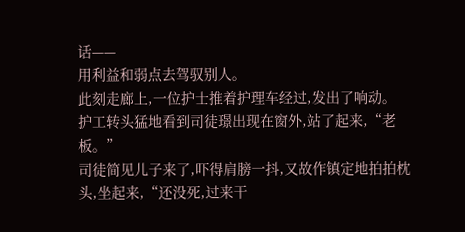话——
用利益和弱点去驾驭别人。
此刻走廊上,一位护士推着护理车经过,发出了响动。
护工转头猛地看到司徒璟出现在窗外,站了起来,“老板。”
司徒简见儿子来了,吓得肩膀一抖,又故作镇定地拍拍枕头,坐起来,“还没死,过来干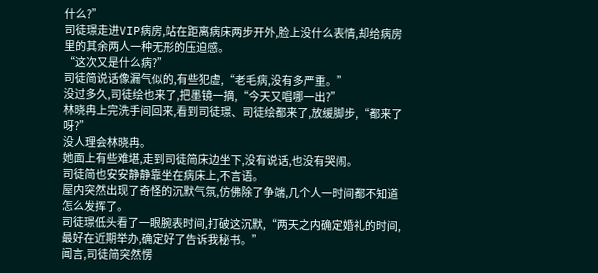什么?”
司徒璟走进VIP病房,站在距离病床两步开外,脸上没什么表情,却给病房里的其余两人一种无形的压迫感。
“这次又是什么病?”
司徒简说话像漏气似的,有些犯虚,“老毛病,没有多严重。”
没过多久,司徒绘也来了,把墨镜一摘,“今天又唱哪一出?”
林晓冉上完洗手间回来,看到司徒璟、司徒绘都来了,放缓脚步,“都来了呀?”
没人理会林晓冉。
她面上有些难堪,走到司徒简床边坐下,没有说话,也没有哭闹。
司徒简也安安静静靠坐在病床上,不言语。
屋内突然出现了奇怪的沉默气氛,仿佛除了争端,几个人一时间都不知道怎么发挥了。
司徒璟低头看了一眼腕表时间,打破这沉默,“两天之内确定婚礼的时间,最好在近期举办,确定好了告诉我秘书。”
闻言,司徒简突然愣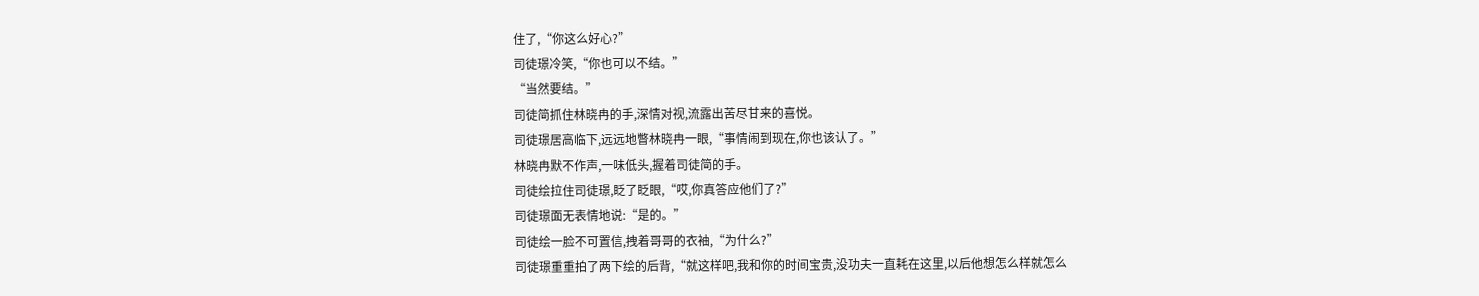住了,“你这么好心?”
司徒璟冷笑,“你也可以不结。”
“当然要结。”
司徒简抓住林晓冉的手,深情对视,流露出苦尽甘来的喜悦。
司徒璟居高临下,远远地瞥林晓冉一眼,“事情闹到现在,你也该认了。”
林晓冉默不作声,一味低头,握着司徒简的手。
司徒绘拉住司徒璟,眨了眨眼,“哎,你真答应他们了?”
司徒璟面无表情地说:“是的。”
司徒绘一脸不可置信,拽着哥哥的衣袖,“为什么?”
司徒璟重重拍了两下绘的后背,“就这样吧,我和你的时间宝贵,没功夫一直耗在这里,以后他想怎么样就怎么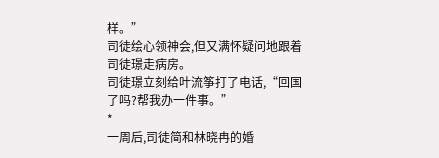样。”
司徒绘心领神会,但又满怀疑问地跟着司徒璟走病房。
司徒璟立刻给叶流筝打了电话,“回国了吗?帮我办一件事。”
*
一周后,司徒简和林晓冉的婚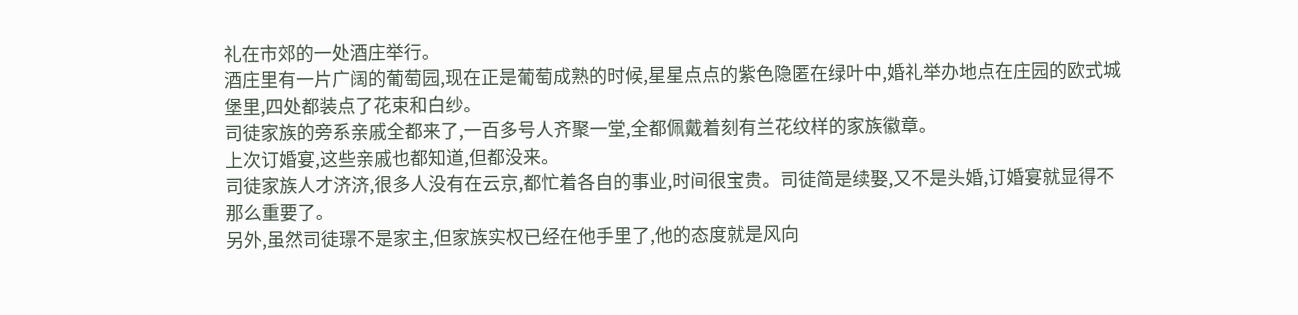礼在市郊的一处酒庄举行。
酒庄里有一片广阔的葡萄园,现在正是葡萄成熟的时候,星星点点的紫色隐匿在绿叶中,婚礼举办地点在庄园的欧式城堡里,四处都装点了花束和白纱。
司徒家族的旁系亲戚全都来了,一百多号人齐聚一堂,全都佩戴着刻有兰花纹样的家族徽章。
上次订婚宴,这些亲戚也都知道,但都没来。
司徒家族人才济济,很多人没有在云京,都忙着各自的事业,时间很宝贵。司徒简是续娶,又不是头婚,订婚宴就显得不那么重要了。
另外,虽然司徒璟不是家主,但家族实权已经在他手里了,他的态度就是风向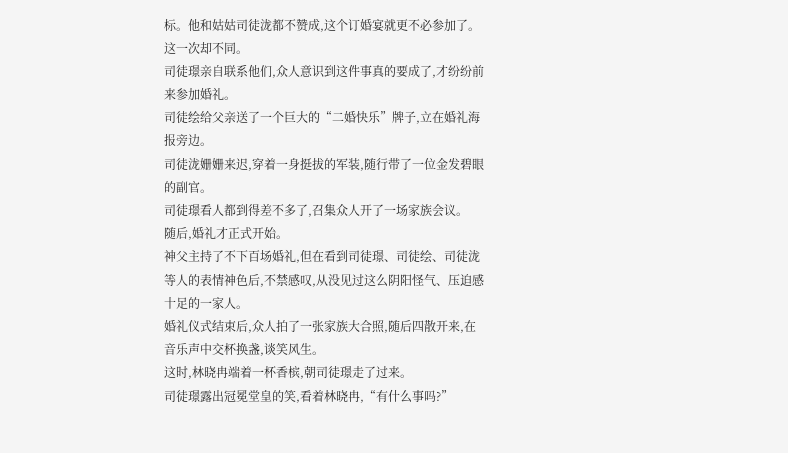标。他和姑姑司徒泷都不赞成,这个订婚宴就更不必参加了。
这一次却不同。
司徒璟亲自联系他们,众人意识到这件事真的要成了,才纷纷前来参加婚礼。
司徒绘给父亲送了一个巨大的“二婚快乐”牌子,立在婚礼海报旁边。
司徒泷姗姗来迟,穿着一身挺拔的军装,随行带了一位金发碧眼的副官。
司徒璟看人都到得差不多了,召集众人开了一场家族会议。
随后,婚礼才正式开始。
神父主持了不下百场婚礼,但在看到司徒璟、司徒绘、司徒泷等人的表情神色后,不禁感叹,从没见过这么阴阳怪气、压迫感十足的一家人。
婚礼仪式结束后,众人拍了一张家族大合照,随后四散开来,在音乐声中交杯换盏,谈笑风生。
这时,林晓冉端着一杯香槟,朝司徒璟走了过来。
司徒璟露出冠冕堂皇的笑,看着林晓冉,“有什么事吗?”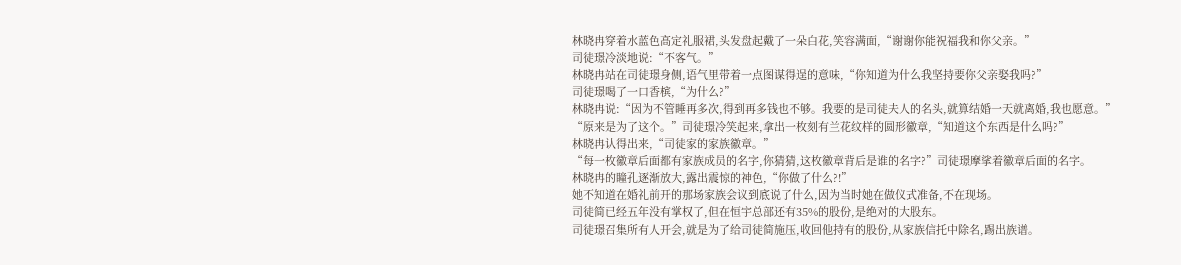林晓冉穿着水蓝色高定礼服裙,头发盘起戴了一朵白花,笑容满面,“谢谢你能祝福我和你父亲。”
司徒璟冷淡地说:“不客气。”
林晓冉站在司徒璟身侧,语气里带着一点图谋得逞的意味,“你知道为什么我坚持要你父亲娶我吗?”
司徒璟喝了一口香槟,“为什么?”
林晓冉说:“因为不管睡再多次,得到再多钱也不够。我要的是司徒夫人的名头,就算结婚一天就离婚,我也愿意。”
“原来是为了这个。”司徒璟冷笑起来,拿出一枚刻有兰花纹样的圆形徽章,“知道这个东西是什么吗?”
林晓冉认得出来,“司徒家的家族徽章。”
“每一枚徽章后面都有家族成员的名字,你猜猜,这枚徽章背后是谁的名字?”司徒璟摩挲着徽章后面的名字。
林晓冉的瞳孔逐渐放大,露出震惊的神色,“你做了什么?!”
她不知道在婚礼前开的那场家族会议到底说了什么,因为当时她在做仪式准备,不在现场。
司徒简已经五年没有掌权了,但在恒宇总部还有35%的股份,是绝对的大股东。
司徒璟召集所有人开会,就是为了给司徒简施压,收回他持有的股份,从家族信托中除名,踢出族谱。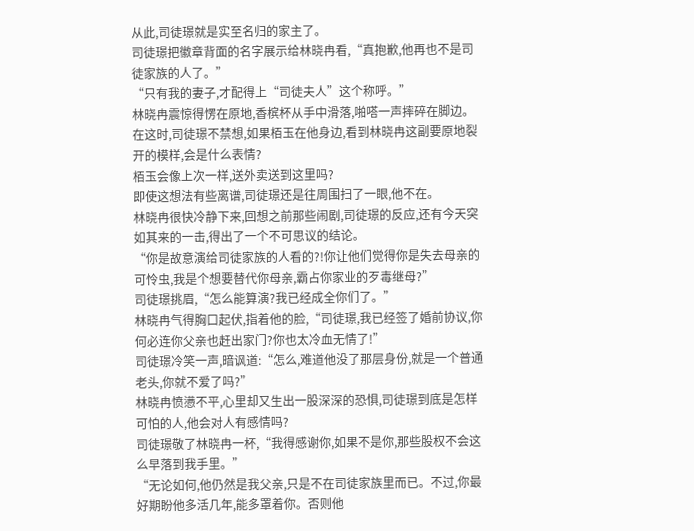从此,司徒璟就是实至名归的家主了。
司徒璟把徽章背面的名字展示给林晓冉看,“真抱歉,他再也不是司徒家族的人了。”
“只有我的妻子,才配得上“司徒夫人”这个称呼。”
林晓冉震惊得愣在原地,香槟杯从手中滑落,啪嗒一声摔碎在脚边。
在这时,司徒璟不禁想,如果栢玉在他身边,看到林晓冉这副要原地裂开的模样,会是什么表情?
栢玉会像上次一样,送外卖送到这里吗?
即使这想法有些离谱,司徒璟还是往周围扫了一眼,他不在。
林晓冉很快冷静下来,回想之前那些闹剧,司徒璟的反应,还有今天突如其来的一击,得出了一个不可思议的结论。
“你是故意演给司徒家族的人看的?!你让他们觉得你是失去母亲的可怜虫,我是个想要替代你母亲,霸占你家业的歹毒继母?”
司徒璟挑眉,“怎么能算演?我已经成全你们了。”
林晓冉气得胸口起伏,指着他的脸,“司徒璟,我已经签了婚前协议,你何必连你父亲也赶出家门?你也太冷血无情了!”
司徒璟冷笑一声,暗讽道:“怎么,难道他没了那层身份,就是一个普通老头,你就不爱了吗?”
林晓冉愤懑不平,心里却又生出一股深深的恐惧,司徒璟到底是怎样可怕的人,他会对人有感情吗?
司徒璟敬了林晓冉一杯,“我得感谢你,如果不是你,那些股权不会这么早落到我手里。”
“无论如何,他仍然是我父亲,只是不在司徒家族里而已。不过,你最好期盼他多活几年,能多罩着你。否则他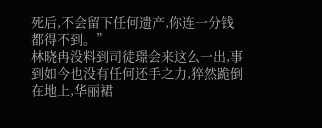死后,不会留下任何遗产,你连一分钱都得不到。”
林晓冉没料到司徒璟会来这么一出,事到如今也没有任何还手之力,猝然跪倒在地上,华丽裙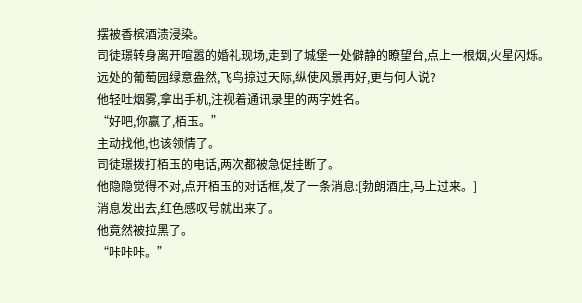摆被香槟酒渍浸染。
司徒璟转身离开喧嚣的婚礼现场,走到了城堡一处僻静的瞭望台,点上一根烟,火星闪烁。
远处的葡萄园绿意盎然,飞鸟掠过天际,纵使风景再好,更与何人说?
他轻吐烟雾,拿出手机,注视着通讯录里的两字姓名。
“好吧,你赢了,栢玉。”
主动找他,也该领情了。
司徒璟拨打栢玉的电话,两次都被急促挂断了。
他隐隐觉得不对,点开栢玉的对话框,发了一条消息:[勃朗酒庄,马上过来。]
消息发出去,红色感叹号就出来了。
他竟然被拉黑了。
“咔咔咔。”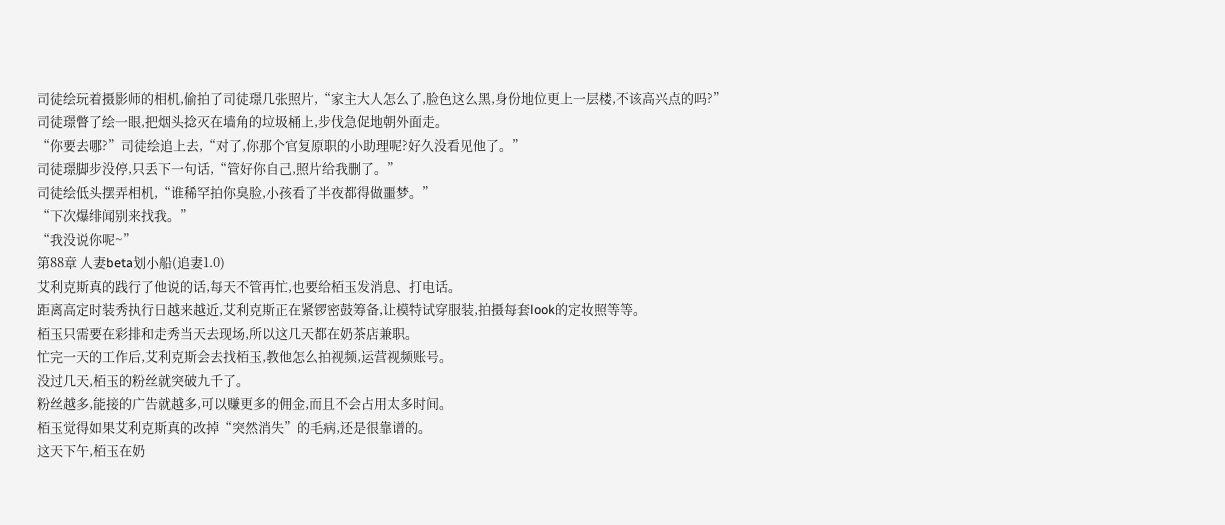司徒绘玩着摄影师的相机,偷拍了司徒璟几张照片,“家主大人怎么了,脸色这么黑,身份地位更上一层楼,不该高兴点的吗?”
司徒璟瞥了绘一眼,把烟头捻灭在墙角的垃圾桶上,步伐急促地朝外面走。
“你要去哪?”司徒绘追上去,“对了,你那个官复原职的小助理呢?好久没看见他了。”
司徒璟脚步没停,只丢下一句话,“管好你自己,照片给我删了。”
司徒绘低头摆弄相机,“谁稀罕拍你臭脸,小孩看了半夜都得做噩梦。”
“下次爆绯闻别来找我。”
“我没说你呢~”
第88章 人妻beta划小船(追妻1.0)
艾利克斯真的践行了他说的话,每天不管再忙,也要给栢玉发消息、打电话。
距离高定时装秀执行日越来越近,艾利克斯正在紧锣密鼓筹备,让模特试穿服装,拍摄每套look的定妆照等等。
栢玉只需要在彩排和走秀当天去现场,所以这几天都在奶茶店兼职。
忙完一天的工作后,艾利克斯会去找栢玉,教他怎么拍视频,运营视频账号。
没过几天,栢玉的粉丝就突破九千了。
粉丝越多,能接的广告就越多,可以赚更多的佣金,而且不会占用太多时间。
栢玉觉得如果艾利克斯真的改掉“突然消失”的毛病,还是很靠谱的。
这天下午,栢玉在奶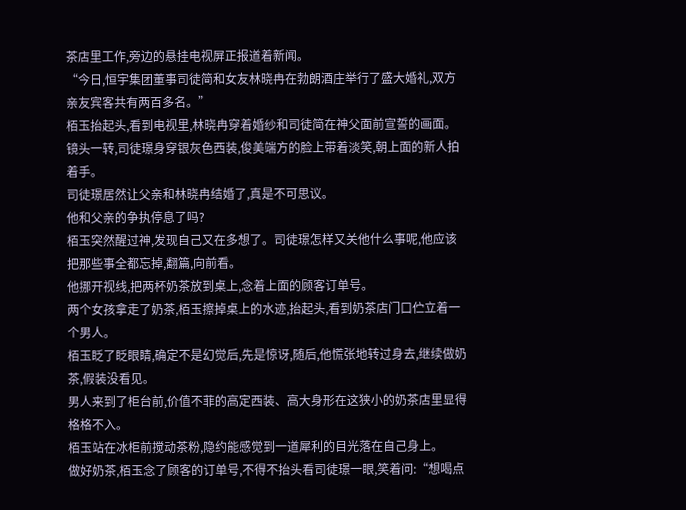茶店里工作,旁边的悬挂电视屏正报道着新闻。
“今日,恒宇集团董事司徒简和女友林晓冉在勃朗酒庄举行了盛大婚礼,双方亲友宾客共有两百多名。”
栢玉抬起头,看到电视里,林晓冉穿着婚纱和司徒简在神父面前宣誓的画面。
镜头一转,司徒璟身穿银灰色西装,俊美端方的脸上带着淡笑,朝上面的新人拍着手。
司徒璟居然让父亲和林晓冉结婚了,真是不可思议。
他和父亲的争执停息了吗?
栢玉突然醒过神,发现自己又在多想了。司徒璟怎样又关他什么事呢,他应该把那些事全都忘掉,翻篇,向前看。
他挪开视线,把两杯奶茶放到桌上,念着上面的顾客订单号。
两个女孩拿走了奶茶,栢玉擦掉桌上的水迹,抬起头,看到奶茶店门口伫立着一个男人。
栢玉眨了眨眼睛,确定不是幻觉后,先是惊讶,随后,他慌张地转过身去,继续做奶茶,假装没看见。
男人来到了柜台前,价值不菲的高定西装、高大身形在这狭小的奶茶店里显得格格不入。
栢玉站在冰柜前搅动茶粉,隐约能感觉到一道犀利的目光落在自己身上。
做好奶茶,栢玉念了顾客的订单号,不得不抬头看司徒璟一眼,笑着问:“想喝点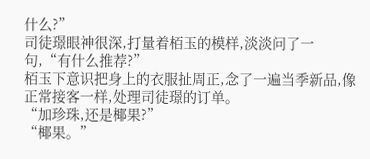什么?”
司徒璟眼神很深,打量着栢玉的模样,淡淡问了一句,“有什么推荐?”
栢玉下意识把身上的衣服扯周正,念了一遍当季新品,像正常接客一样,处理司徒璟的订单。
“加珍珠,还是椰果?”
“椰果。”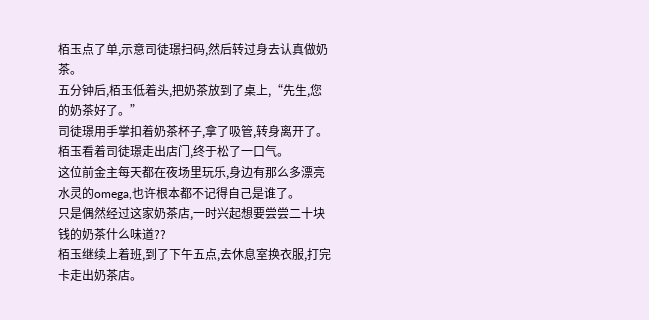栢玉点了单,示意司徒璟扫码,然后转过身去认真做奶茶。
五分钟后,栢玉低着头,把奶茶放到了桌上,“先生,您的奶茶好了。”
司徒璟用手掌扣着奶茶杯子,拿了吸管,转身离开了。
栢玉看着司徒璟走出店门,终于松了一口气。
这位前金主每天都在夜场里玩乐,身边有那么多漂亮水灵的omega,也许根本都不记得自己是谁了。
只是偶然经过这家奶茶店,一时兴起想要尝尝二十块钱的奶茶什么味道??
栢玉继续上着班,到了下午五点,去休息室换衣服,打完卡走出奶茶店。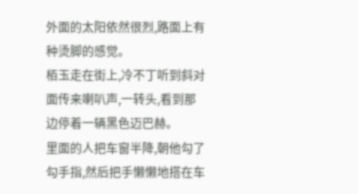外面的太阳依然很烈,路面上有种烫脚的感觉。
栢玉走在街上,冷不丁听到斜对面传来喇叭声,一转头,看到那边停着一辆黑色迈巴赫。
里面的人把车窗半降,朝他勾了勾手指,然后把手懒懒地搭在车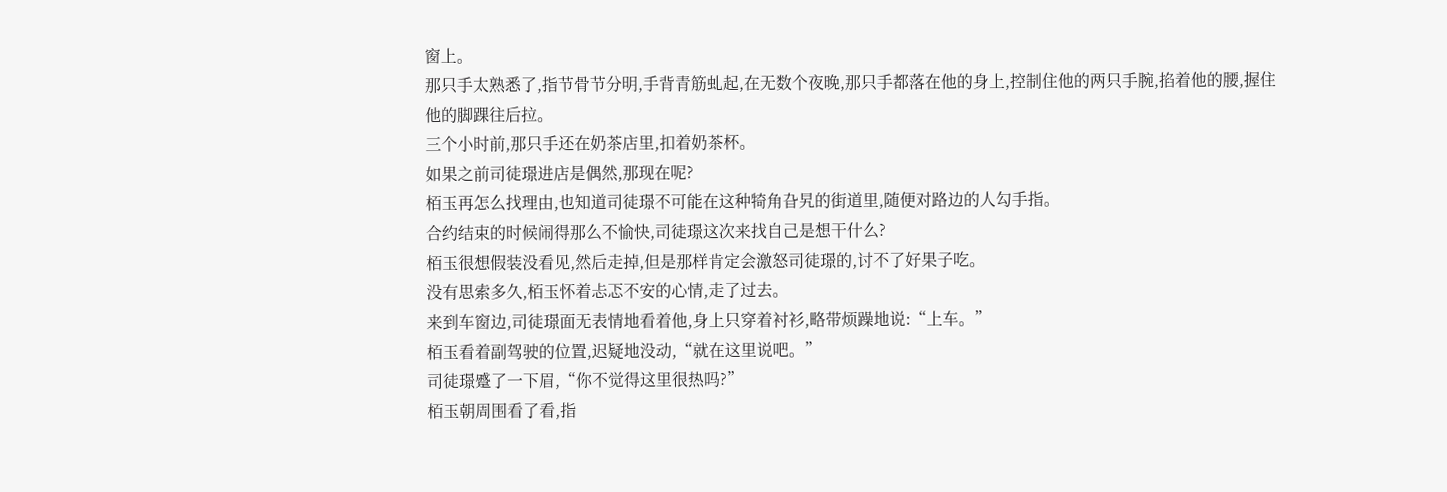窗上。
那只手太熟悉了,指节骨节分明,手背青筋虬起,在无数个夜晚,那只手都落在他的身上,控制住他的两只手腕,掐着他的腰,握住他的脚踝往后拉。
三个小时前,那只手还在奶茶店里,扣着奶茶杯。
如果之前司徒璟进店是偶然,那现在呢?
栢玉再怎么找理由,也知道司徒璟不可能在这种犄角旮旯的街道里,随便对路边的人勾手指。
合约结束的时候闹得那么不愉快,司徒璟这次来找自己是想干什么?
栢玉很想假装没看见,然后走掉,但是那样肯定会激怒司徒璟的,讨不了好果子吃。
没有思索多久,栢玉怀着忐忑不安的心情,走了过去。
来到车窗边,司徒璟面无表情地看着他,身上只穿着衬衫,略带烦躁地说:“上车。”
栢玉看着副驾驶的位置,迟疑地没动,“就在这里说吧。”
司徒璟蹙了一下眉,“你不觉得这里很热吗?”
栢玉朝周围看了看,指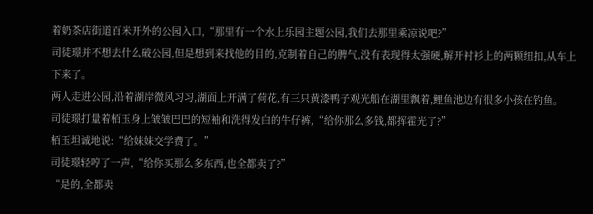着奶茶店街道百米开外的公园入口,“那里有一个水上乐园主题公园,我们去那里乘凉说吧?”
司徒璟并不想去什么破公园,但是想到来找他的目的,克制着自己的脾气,没有表现得太强硬,解开衬衫上的两颗纽扣,从车上下来了。
两人走进公园,沿着湖岸微风习习,湖面上开满了荷花,有三只黄漆鸭子观光船在湖里飘着,鲤鱼池边有很多小孩在钓鱼。
司徒璟打量着栢玉身上皱皱巴巴的短袖和洗得发白的牛仔裤,“给你那么多钱,都挥霍光了?”
栢玉坦诚地说:“给妹妹交学费了。”
司徒璟轻哼了一声,“给你买那么多东西,也全都卖了?”
“是的,全都卖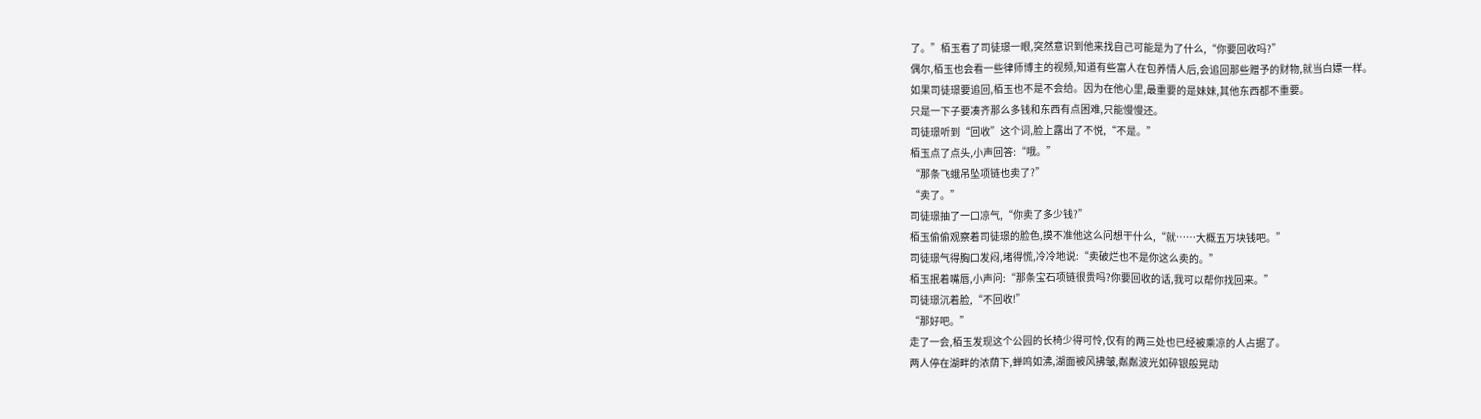了。”栢玉看了司徒璟一眼,突然意识到他来找自己可能是为了什么,“你要回收吗?”
偶尔,栢玉也会看一些律师博主的视频,知道有些富人在包养情人后,会追回那些赠予的财物,就当白嫖一样。
如果司徒璟要追回,栢玉也不是不会给。因为在他心里,最重要的是妹妹,其他东西都不重要。
只是一下子要凑齐那么多钱和东西有点困难,只能慢慢还。
司徒璟听到“回收”这个词,脸上露出了不悦,“不是。”
栢玉点了点头,小声回答:“哦。”
“那条飞蛾吊坠项链也卖了?”
“卖了。”
司徒璟抽了一口凉气,“你卖了多少钱?”
栢玉偷偷观察着司徒璟的脸色,摸不准他这么问想干什么,“就……大概五万块钱吧。”
司徒璟气得胸口发闷,堵得慌,冷冷地说:“卖破烂也不是你这么卖的。”
栢玉抿着嘴唇,小声问:“那条宝石项链很贵吗?你要回收的话,我可以帮你找回来。”
司徒璟沉着脸,“不回收!”
“那好吧。”
走了一会,栢玉发现这个公园的长椅少得可怜,仅有的两三处也已经被乘凉的人占据了。
两人停在湖畔的浓荫下,蝉鸣如沸,湖面被风拂皱,粼粼波光如碎银般晃动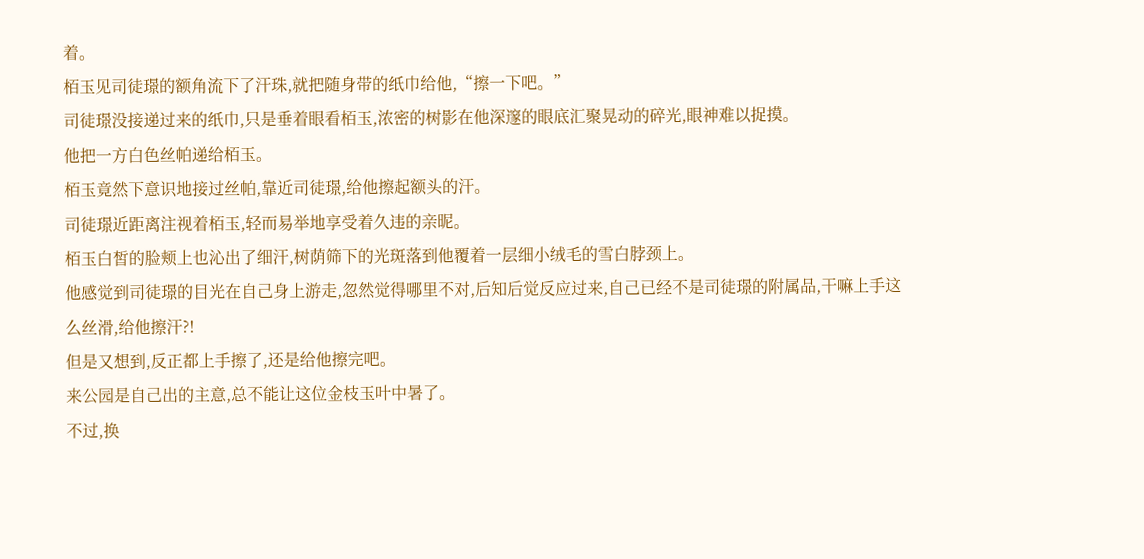着。
栢玉见司徒璟的额角流下了汗珠,就把随身带的纸巾给他,“擦一下吧。”
司徒璟没接递过来的纸巾,只是垂着眼看栢玉,浓密的树影在他深邃的眼底汇聚晃动的碎光,眼神难以捉摸。
他把一方白色丝帕递给栢玉。
栢玉竟然下意识地接过丝帕,靠近司徒璟,给他擦起额头的汗。
司徒璟近距离注视着栢玉,轻而易举地享受着久违的亲昵。
栢玉白皙的脸颊上也沁出了细汗,树荫筛下的光斑落到他覆着一层细小绒毛的雪白脖颈上。
他感觉到司徒璟的目光在自己身上游走,忽然觉得哪里不对,后知后觉反应过来,自己已经不是司徒璟的附属品,干嘛上手这么丝滑,给他擦汗?!
但是又想到,反正都上手擦了,还是给他擦完吧。
来公园是自己出的主意,总不能让这位金枝玉叶中暑了。
不过,换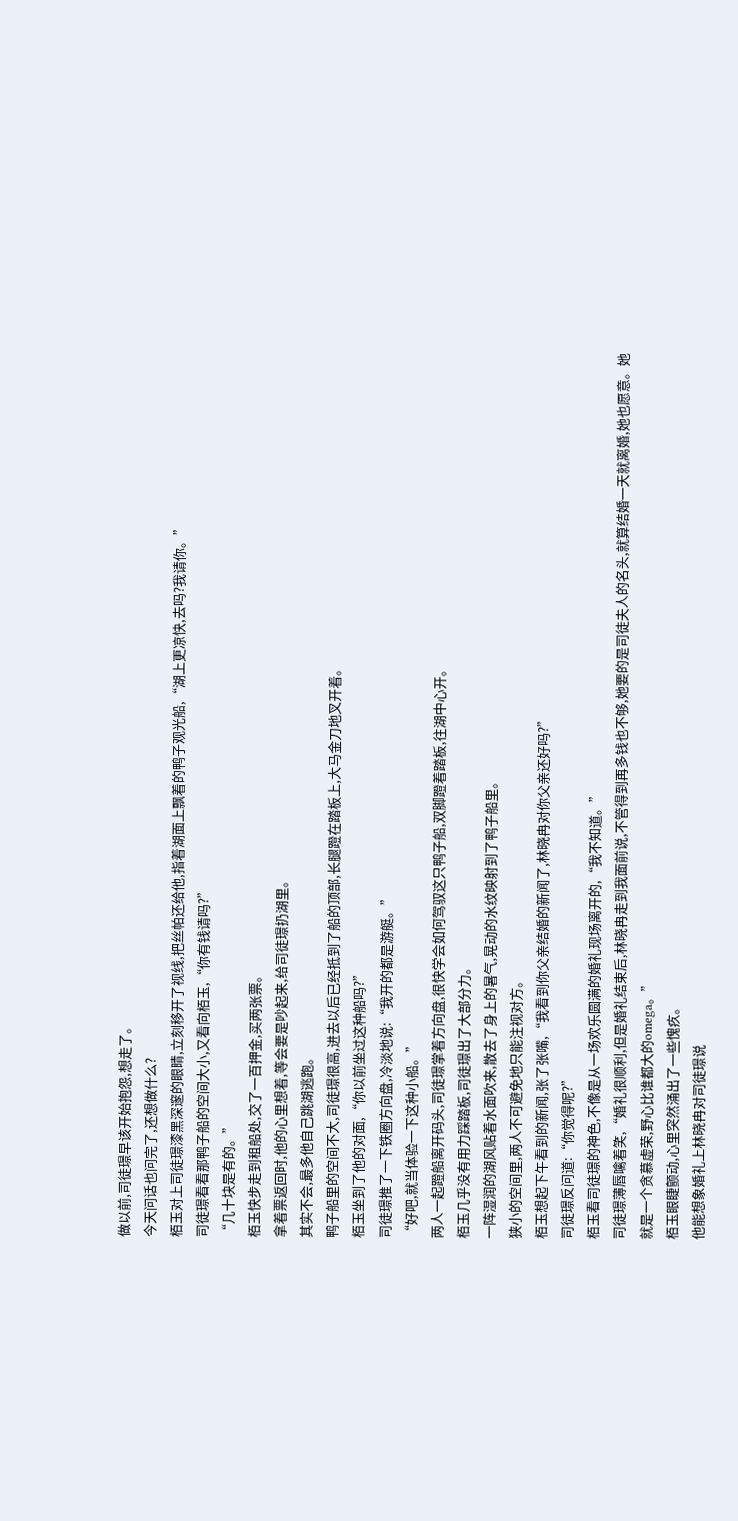做以前,司徒璟早该开始抱怨,想走了。
今天问话也问完了,还想做什么?
栢玉对上司徒璟漆黑深邃的眼睛,立刻移开了视线,把丝帕还给他,指着湖面上飘着的鸭子观光船,“湖上更凉快,去吗?我请你。”
司徒璟看看那鸭子船的空间大小,又看向栢玉,“你有钱请吗?”
“几十块是有的。”
栢玉快步走到租船处,交了一百押金,买两张票。
拿着票返回时,他的心里想着,等会要是吵起来,给司徒璟扔湖里。
其实不会,最多他自己跳湖逃跑。
鸭子船里的空间不大,司徒璟很高,进去以后已经抵到了船的顶部,长腿蹬在踏板上,大马金刀地叉开着。
栢玉坐到了他的对面,“你以前坐过这种船吗?”
司徒璟推了一下铁圈方向盘,冷淡地说:“我开的都是游艇。”
“好吧,就当体验一下这种小船。”
两人一起蹬船离开码头,司徒璟掌着方向盘,很快学会如何驾驭这只鸭子船,双脚蹬着踏板,往湖中心开。
栢玉几乎没有用力踩踏板,司徒璟出了大部分力。
一阵湿润的湖风贴着水面吹来,散去了身上的暑气,晃动的水纹映射到了鸭子船里。
狭小的空间里,两人不可避免地只能注视对方。
栢玉想起下午看到的新闻,张了张嘴,“我看到你父亲结婚的新闻了,林晓冉对你父亲还好吗?”
司徒璟反问道:“你觉得呢?”
栢玉看司徒璟的神色,不像是从一场欢乐圆满的婚礼现场离开的,“我不知道。”
司徒璟薄唇噙着笑,“婚礼很顺利,但是婚礼结束后,林晓冉走到我面前说,不管得到再多钱也不够,她要的是司徒夫人的名头,就算结婚一天就离婚,她也愿意。她就是一个贪慕虚荣,野心比谁都大的omega。”
栢玉眼睫颤动,心里突然涌出了一些愧疚。
他能想象婚礼上林晓冉对司徒璟说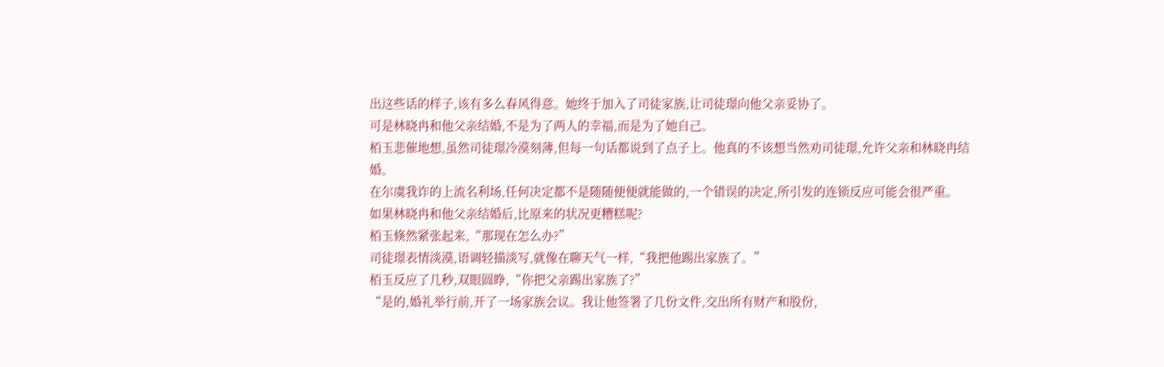出这些话的样子,该有多么春风得意。她终于加入了司徒家族,让司徒璟向他父亲妥协了。
可是林晓冉和他父亲结婚,不是为了两人的幸福,而是为了她自己。
栢玉悲催地想,虽然司徒璟冷漠刻薄,但每一句话都说到了点子上。他真的不该想当然劝司徒璟,允许父亲和林晓冉结婚。
在尔虞我诈的上流名利场,任何决定都不是随随便便就能做的,一个错误的决定,所引发的连锁反应可能会很严重。
如果林晓冉和他父亲结婚后,比原来的状况更糟糕呢?
栢玉倏然紧张起来,“那现在怎么办?”
司徒璟表情淡漠,语调轻描淡写,就像在聊天气一样,“我把他踢出家族了。”
栢玉反应了几秒,双眼圆睁,“你把父亲踢出家族了?”
“是的,婚礼举行前,开了一场家族会议。我让他签署了几份文件,交出所有财产和股份,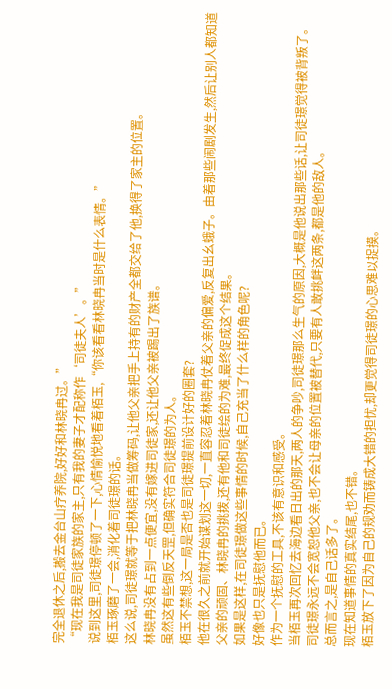完全退休之后,搬去金台山疗养院,好好和林晓冉过。”
“现在我是司徒家族的家主,只有我的妻子才配称作‘司徒夫人’。”
说到这里,司徒璟停顿了一下,心情愉悦地看着栢玉,“你该看看林晓冉当时是什么表情。”
栢玉琢磨了一会,消化着司徒璟的话。
这么说,司徒璟就等于把林晓冉当做筹码,让他父亲把手上持有的财产全都交给了他,换得了家主的位置。
林晓冉没有占到一点便宜,没有嫁进司徒家,还让他父亲被踢出了族谱。
虽然这有些倒反天罡,但确实符合司徒璟的为人。
栢玉不禁想,这一局是否也是司徒璟提前设计好的圈套?
他在很久之前就开始谋划这一切,一直容忍着林晓冉仗着父亲的偏爱,反复出幺蛾子。由着那些闹剧发生,然后让别人都知道父亲的顽固、林晓冉的挑拨,还有他和司徒绘的为难,最终促成这个结果。
如果是这样,在司徒璟做这些事情的时候,自己充当了什么样的角色呢?
好像也只是抚慰他而已。
作为一个抚慰的工具,不该有意识和感受。
当栢玉再次回忆去海边看日出的那天,两人的争吵,司徒璟那么生气的原因,大概是他说出那些话,让司徒璟觉得被背叛了。
司徒璟永远不会宽恕他父亲,也不会让母亲的位置被替代,只要有人敢挑衅这两条,都是他的敌人。
总而言之,是自己话多了。
现在知道事情的真实结尾,也不错。
栢玉放下了因为自己的规劝而铸成大错的担忧,却更觉得司徒璟的心思难以捉摸。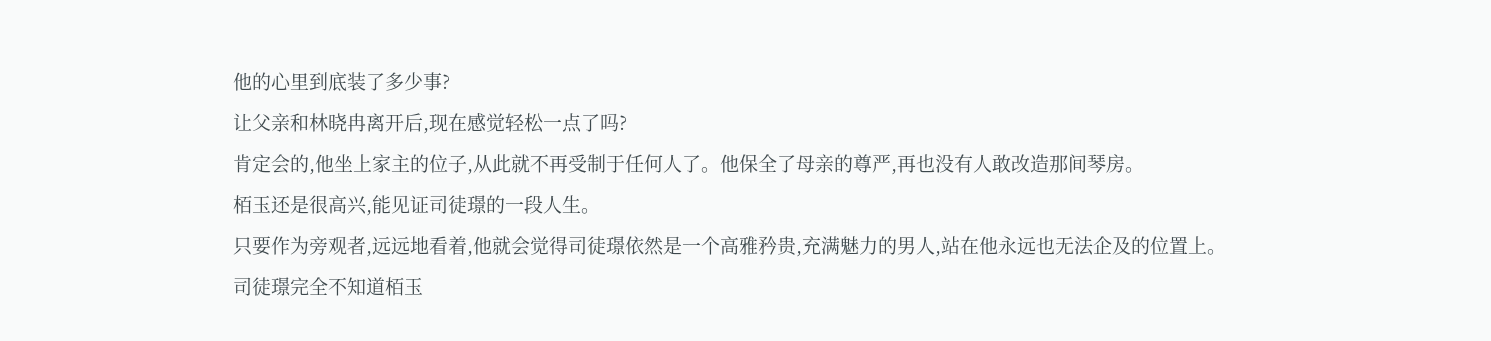他的心里到底装了多少事?
让父亲和林晓冉离开后,现在感觉轻松一点了吗?
肯定会的,他坐上家主的位子,从此就不再受制于任何人了。他保全了母亲的尊严,再也没有人敢改造那间琴房。
栢玉还是很高兴,能见证司徒璟的一段人生。
只要作为旁观者,远远地看着,他就会觉得司徒璟依然是一个高雅矜贵,充满魅力的男人,站在他永远也无法企及的位置上。
司徒璟完全不知道栢玉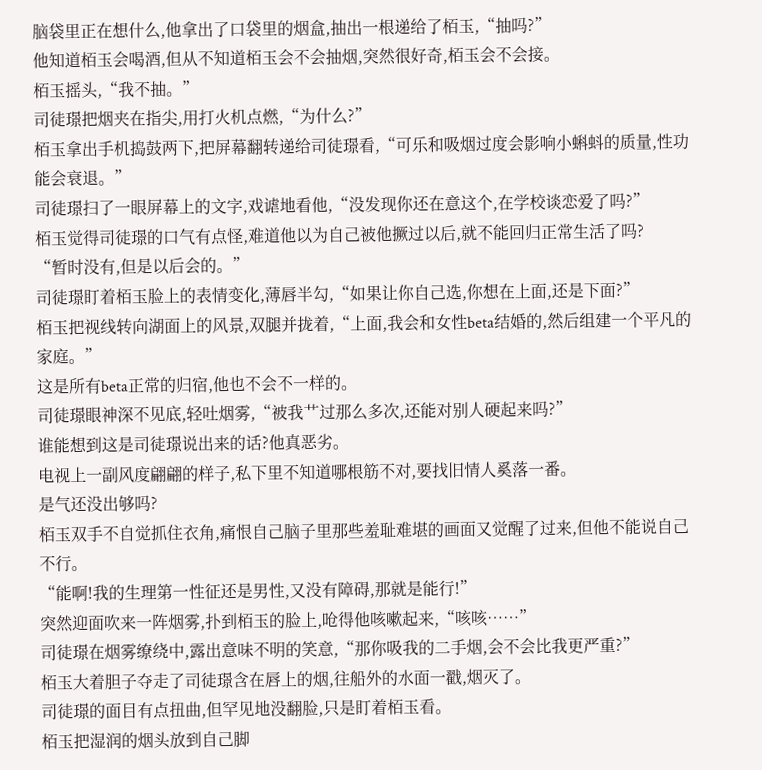脑袋里正在想什么,他拿出了口袋里的烟盒,抽出一根递给了栢玉,“抽吗?”
他知道栢玉会喝酒,但从不知道栢玉会不会抽烟,突然很好奇,栢玉会不会接。
栢玉摇头,“我不抽。”
司徒璟把烟夹在指尖,用打火机点燃,“为什么?”
栢玉拿出手机捣鼓两下,把屏幕翻转递给司徒璟看,“可乐和吸烟过度会影响小蝌蚪的质量,性功能会衰退。”
司徒璟扫了一眼屏幕上的文字,戏谑地看他,“没发现你还在意这个,在学校谈恋爱了吗?”
栢玉觉得司徒璟的口气有点怪,难道他以为自己被他撅过以后,就不能回归正常生活了吗?
“暂时没有,但是以后会的。”
司徒璟盯着栢玉脸上的表情变化,薄唇半勾,“如果让你自己选,你想在上面,还是下面?”
栢玉把视线转向湖面上的风景,双腿并拢着,“上面,我会和女性beta结婚的,然后组建一个平凡的家庭。”
这是所有beta正常的归宿,他也不会不一样的。
司徒璟眼神深不见底,轻吐烟雾,“被我艹过那么多次,还能对别人硬起来吗?”
谁能想到这是司徒璟说出来的话?他真恶劣。
电视上一副风度翩翩的样子,私下里不知道哪根筋不对,要找旧情人奚落一番。
是气还没出够吗?
栢玉双手不自觉抓住衣角,痛恨自己脑子里那些羞耻难堪的画面又觉醒了过来,但他不能说自己不行。
“能啊!我的生理第一性征还是男性,又没有障碍,那就是能行!”
突然迎面吹来一阵烟雾,扑到栢玉的脸上,呛得他咳嗽起来,“咳咳……”
司徒璟在烟雾缭绕中,露出意味不明的笑意,“那你吸我的二手烟,会不会比我更严重?”
栢玉大着胆子夺走了司徒璟含在唇上的烟,往船外的水面一戳,烟灭了。
司徒璟的面目有点扭曲,但罕见地没翻脸,只是盯着栢玉看。
栢玉把湿润的烟头放到自己脚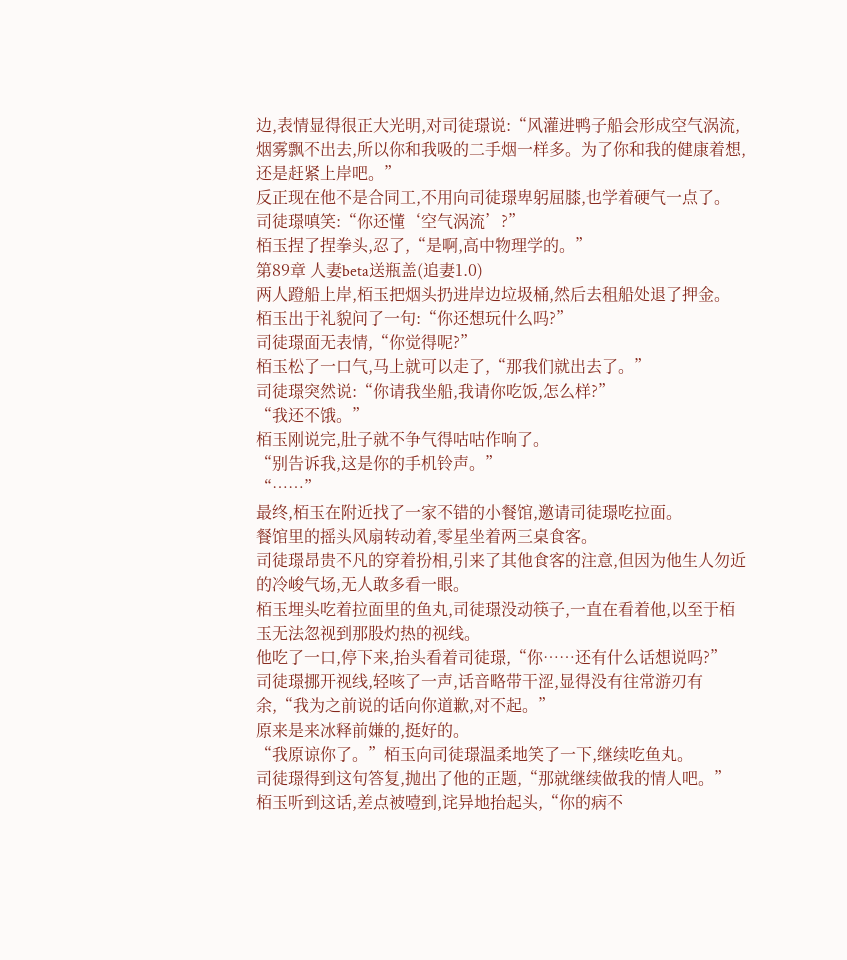边,表情显得很正大光明,对司徒璟说:“风灌进鸭子船会形成空气涡流,烟雾飘不出去,所以你和我吸的二手烟一样多。为了你和我的健康着想,还是赶紧上岸吧。”
反正现在他不是合同工,不用向司徒璟卑躬屈膝,也学着硬气一点了。
司徒璟嗔笑:“你还懂‘空气涡流’?”
栢玉捏了捏拳头,忍了,“是啊,高中物理学的。”
第89章 人妻beta送瓶盖(追妻1.0)
两人蹬船上岸,栢玉把烟头扔进岸边垃圾桶,然后去租船处退了押金。
栢玉出于礼貌问了一句:“你还想玩什么吗?”
司徒璟面无表情,“你觉得呢?”
栢玉松了一口气,马上就可以走了,“那我们就出去了。”
司徒璟突然说:“你请我坐船,我请你吃饭,怎么样?”
“我还不饿。”
栢玉刚说完,肚子就不争气得咕咕作响了。
“别告诉我,这是你的手机铃声。”
“……”
最终,栢玉在附近找了一家不错的小餐馆,邀请司徒璟吃拉面。
餐馆里的摇头风扇转动着,零星坐着两三桌食客。
司徒璟昂贵不凡的穿着扮相,引来了其他食客的注意,但因为他生人勿近的冷峻气场,无人敢多看一眼。
栢玉埋头吃着拉面里的鱼丸,司徒璟没动筷子,一直在看着他,以至于栢玉无法忽视到那股灼热的视线。
他吃了一口,停下来,抬头看着司徒璟,“你……还有什么话想说吗?”
司徒璟挪开视线,轻咳了一声,话音略带干涩,显得没有往常游刃有余,“我为之前说的话向你道歉,对不起。”
原来是来冰释前嫌的,挺好的。
“我原谅你了。”栢玉向司徒璟温柔地笑了一下,继续吃鱼丸。
司徒璟得到这句答复,抛出了他的正题,“那就继续做我的情人吧。”
栢玉听到这话,差点被噎到,诧异地抬起头,“你的病不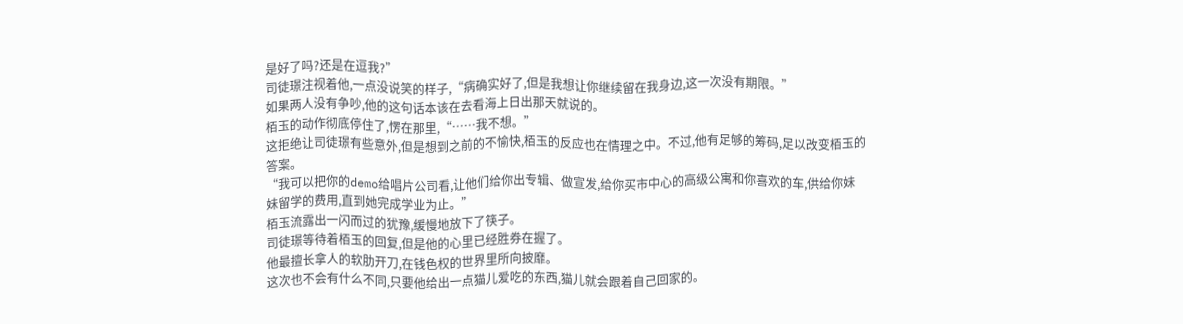是好了吗?还是在逗我?”
司徒璟注视着他,一点没说笑的样子,“病确实好了,但是我想让你继续留在我身边,这一次没有期限。”
如果两人没有争吵,他的这句话本该在去看海上日出那天就说的。
栢玉的动作彻底停住了,愣在那里,“……我不想。”
这拒绝让司徒璟有些意外,但是想到之前的不愉快,栢玉的反应也在情理之中。不过,他有足够的筹码,足以改变栢玉的答案。
“我可以把你的demo给唱片公司看,让他们给你出专辑、做宣发,给你买市中心的高级公寓和你喜欢的车,供给你妹妹留学的费用,直到她完成学业为止。”
栢玉流露出一闪而过的犹豫,缓慢地放下了筷子。
司徒璟等待着栢玉的回复,但是他的心里已经胜券在握了。
他最擅长拿人的软肋开刀,在钱色权的世界里所向披靡。
这次也不会有什么不同,只要他给出一点猫儿爱吃的东西,猫儿就会跟着自己回家的。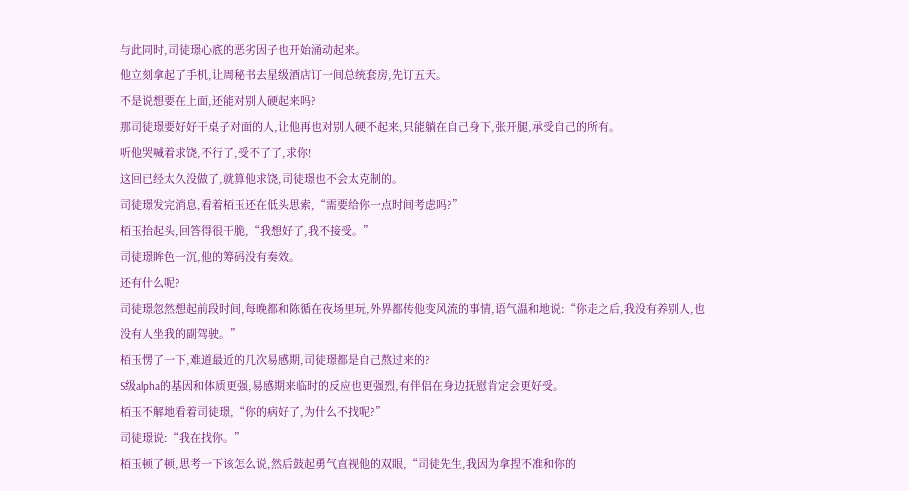与此同时,司徒璟心底的恶劣因子也开始涌动起来。
他立刻拿起了手机,让周秘书去星级酒店订一间总统套房,先订五天。
不是说想要在上面,还能对别人硬起来吗?
那司徒璟要好好干桌子对面的人,让他再也对别人硬不起来,只能躺在自己身下,张开腿,承受自己的所有。
听他哭喊着求饶,不行了,受不了了,求你!
这回已经太久没做了,就算他求饶,司徒璟也不会太克制的。
司徒璟发完消息,看着栢玉还在低头思索,“需要给你一点时间考虑吗?”
栢玉抬起头,回答得很干脆,“我想好了,我不接受。”
司徒璟眸色一沉,他的筹码没有奏效。
还有什么呢?
司徒璟忽然想起前段时间,每晚都和陈循在夜场里玩,外界都传他变风流的事情,语气温和地说:“你走之后,我没有养别人,也没有人坐我的副驾驶。”
栢玉愣了一下,难道最近的几次易感期,司徒璟都是自己熬过来的?
S级alpha的基因和体质更强,易感期来临时的反应也更强烈,有伴侣在身边抚慰肯定会更好受。
栢玉不解地看着司徒璟,“你的病好了,为什么不找呢?”
司徒璟说:“我在找你。”
栢玉顿了顿,思考一下该怎么说,然后鼓起勇气直视他的双眼,“司徒先生,我因为拿捏不准和你的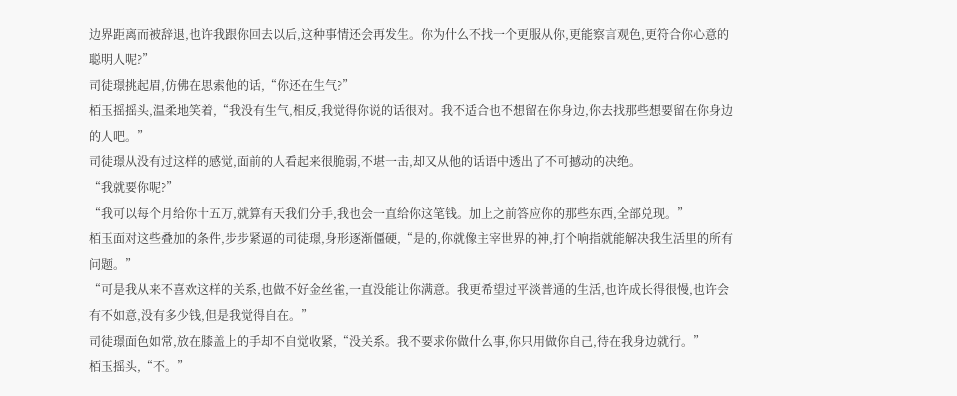边界距离而被辞退,也许我跟你回去以后,这种事情还会再发生。你为什么不找一个更服从你,更能察言观色,更符合你心意的聪明人呢?”
司徒璟挑起眉,仿佛在思索他的话,“你还在生气?”
栢玉摇摇头,温柔地笑着,“我没有生气,相反,我觉得你说的话很对。我不适合也不想留在你身边,你去找那些想要留在你身边的人吧。”
司徒璟从没有过这样的感觉,面前的人看起来很脆弱,不堪一击,却又从他的话语中透出了不可撼动的决绝。
“我就要你呢?”
“我可以每个月给你十五万,就算有天我们分手,我也会一直给你这笔钱。加上之前答应你的那些东西,全部兑现。”
栢玉面对这些叠加的条件,步步紧逼的司徒璟,身形逐渐僵硬,“是的,你就像主宰世界的神,打个响指就能解决我生活里的所有问题。”
“可是我从来不喜欢这样的关系,也做不好金丝雀,一直没能让你满意。我更希望过平淡普通的生活,也许成长得很慢,也许会有不如意,没有多少钱,但是我觉得自在。”
司徒璟面色如常,放在膝盖上的手却不自觉收紧,“没关系。我不要求你做什么事,你只用做你自己,待在我身边就行。”
栢玉摇头,“不。”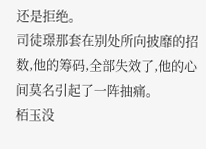还是拒绝。
司徒璟那套在别处所向披靡的招数,他的筹码,全部失效了,他的心间莫名引起了一阵抽痛。
栢玉没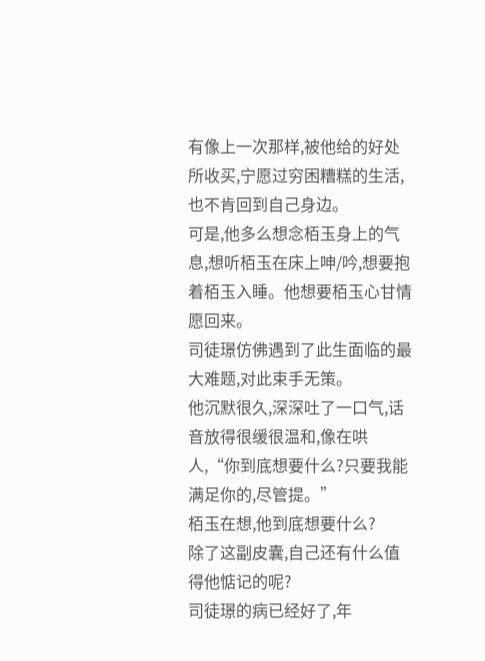有像上一次那样,被他给的好处所收买,宁愿过穷困糟糕的生活,也不肯回到自己身边。
可是,他多么想念栢玉身上的气息,想听栢玉在床上呻/吟,想要抱着栢玉入睡。他想要栢玉心甘情愿回来。
司徒璟仿佛遇到了此生面临的最大难题,对此束手无策。
他沉默很久,深深吐了一口气,话音放得很缓很温和,像在哄人,“你到底想要什么?只要我能满足你的,尽管提。”
栢玉在想,他到底想要什么?
除了这副皮囊,自己还有什么值得他惦记的呢?
司徒璟的病已经好了,年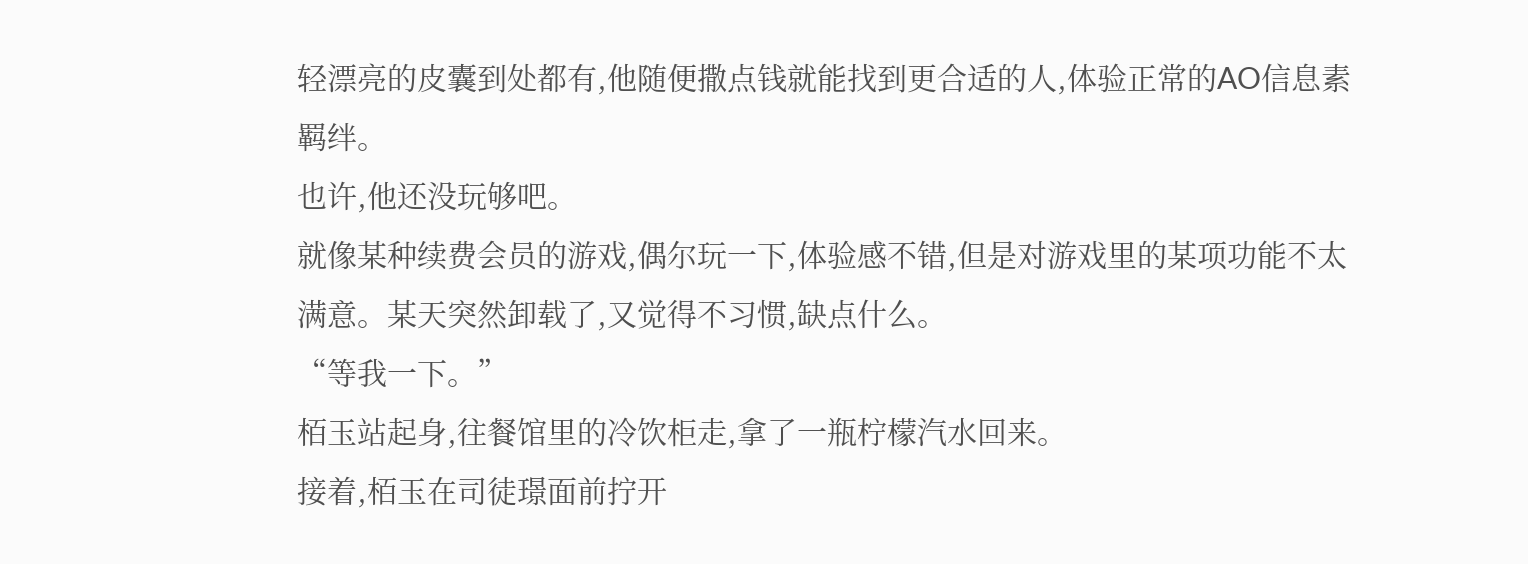轻漂亮的皮囊到处都有,他随便撒点钱就能找到更合适的人,体验正常的AO信息素羁绊。
也许,他还没玩够吧。
就像某种续费会员的游戏,偶尔玩一下,体验感不错,但是对游戏里的某项功能不太满意。某天突然卸载了,又觉得不习惯,缺点什么。
“等我一下。”
栢玉站起身,往餐馆里的冷饮柜走,拿了一瓶柠檬汽水回来。
接着,栢玉在司徒璟面前拧开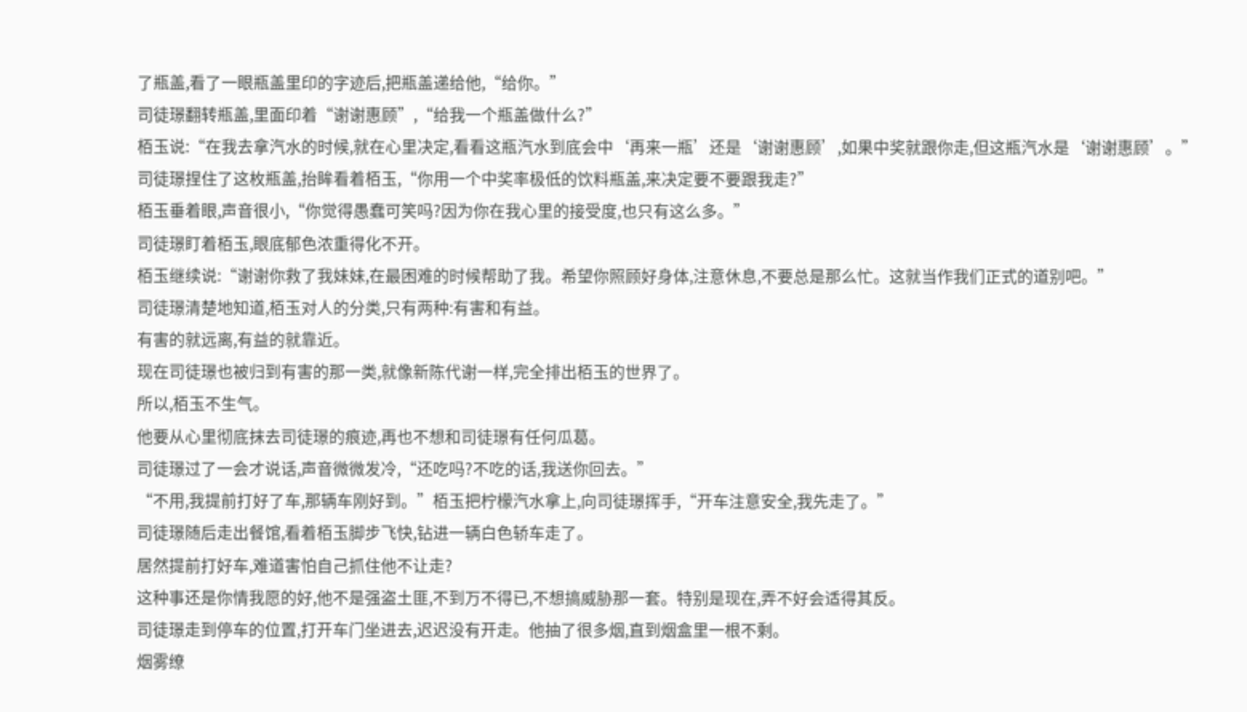了瓶盖,看了一眼瓶盖里印的字迹后,把瓶盖递给他,“给你。”
司徒璟翻转瓶盖,里面印着“谢谢惠顾”,“给我一个瓶盖做什么?”
栢玉说:“在我去拿汽水的时候,就在心里决定,看看这瓶汽水到底会中‘再来一瓶’还是‘谢谢惠顾’,如果中奖就跟你走,但这瓶汽水是‘谢谢惠顾’。”
司徒璟捏住了这枚瓶盖,抬眸看着栢玉,“你用一个中奖率极低的饮料瓶盖,来决定要不要跟我走?”
栢玉垂着眼,声音很小,“你觉得愚蠢可笑吗?因为你在我心里的接受度,也只有这么多。”
司徒璟盯着栢玉,眼底郁色浓重得化不开。
栢玉继续说:“谢谢你救了我妹妹,在最困难的时候帮助了我。希望你照顾好身体,注意休息,不要总是那么忙。这就当作我们正式的道别吧。”
司徒璟清楚地知道,栢玉对人的分类,只有两种:有害和有益。
有害的就远离,有益的就靠近。
现在司徒璟也被归到有害的那一类,就像新陈代谢一样,完全排出栢玉的世界了。
所以,栢玉不生气。
他要从心里彻底抹去司徒璟的痕迹,再也不想和司徒璟有任何瓜葛。
司徒璟过了一会才说话,声音微微发冷,“还吃吗?不吃的话,我送你回去。”
“不用,我提前打好了车,那辆车刚好到。”栢玉把柠檬汽水拿上,向司徒璟挥手,“开车注意安全,我先走了。”
司徒璟随后走出餐馆,看着栢玉脚步飞快,钻进一辆白色轿车走了。
居然提前打好车,难道害怕自己抓住他不让走?
这种事还是你情我愿的好,他不是强盗土匪,不到万不得已,不想搞威胁那一套。特别是现在,弄不好会适得其反。
司徒璟走到停车的位置,打开车门坐进去,迟迟没有开走。他抽了很多烟,直到烟盒里一根不剩。
烟雾缭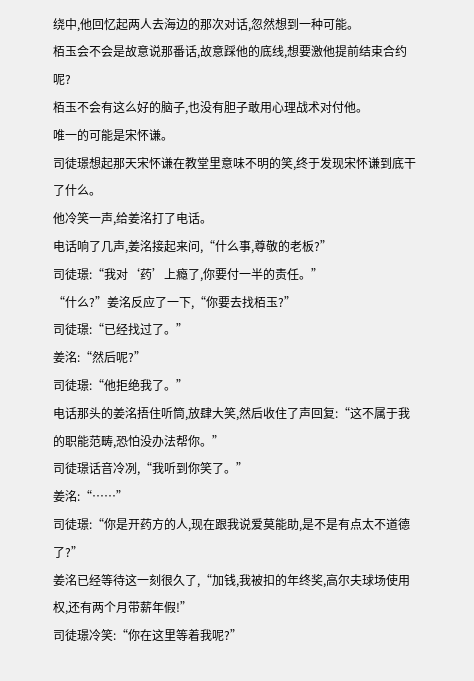绕中,他回忆起两人去海边的那次对话,忽然想到一种可能。
栢玉会不会是故意说那番话,故意踩他的底线,想要激他提前结束合约呢?
栢玉不会有这么好的脑子,也没有胆子敢用心理战术对付他。
唯一的可能是宋怀谦。
司徒璟想起那天宋怀谦在教堂里意味不明的笑,终于发现宋怀谦到底干了什么。
他冷笑一声,给姜洺打了电话。
电话响了几声,姜洺接起来问,“什么事,尊敬的老板?”
司徒璟:“我对‘药’上瘾了,你要付一半的责任。”
“什么?”姜洺反应了一下,“你要去找栢玉?”
司徒璟:“已经找过了。”
姜洺:“然后呢?”
司徒璟:“他拒绝我了。”
电话那头的姜洺捂住听筒,放肆大笑,然后收住了声回复:“这不属于我的职能范畴,恐怕没办法帮你。”
司徒璟话音冷冽,“我听到你笑了。”
姜洺:“……”
司徒璟:“你是开药方的人,现在跟我说爱莫能助,是不是有点太不道德了?”
姜洺已经等待这一刻很久了,“加钱,我被扣的年终奖,高尔夫球场使用权,还有两个月带薪年假!”
司徒璟冷笑:“你在这里等着我呢?”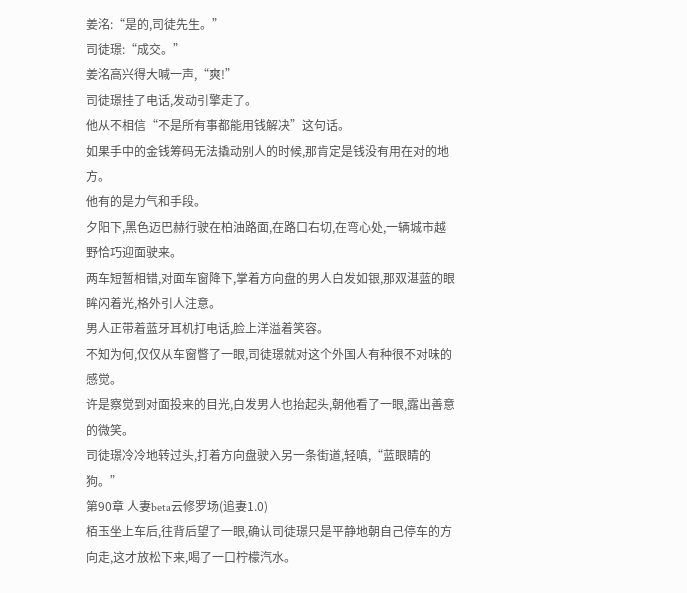姜洺:“是的,司徒先生。”
司徒璟:“成交。”
姜洺高兴得大喊一声,“爽!”
司徒璟挂了电话,发动引擎走了。
他从不相信“不是所有事都能用钱解决”这句话。
如果手中的金钱筹码无法撬动别人的时候,那肯定是钱没有用在对的地方。
他有的是力气和手段。
夕阳下,黑色迈巴赫行驶在柏油路面,在路口右切,在弯心处,一辆城市越野恰巧迎面驶来。
两车短暂相错,对面车窗降下,掌着方向盘的男人白发如银,那双湛蓝的眼眸闪着光,格外引人注意。
男人正带着蓝牙耳机打电话,脸上洋溢着笑容。
不知为何,仅仅从车窗瞥了一眼,司徒璟就对这个外国人有种很不对味的感觉。
许是察觉到对面投来的目光,白发男人也抬起头,朝他看了一眼,露出善意的微笑。
司徒璟冷冷地转过头,打着方向盘驶入另一条街道,轻嗔,“蓝眼睛的狗。”
第90章 人妻beta云修罗场(追妻1.0)
栢玉坐上车后,往背后望了一眼,确认司徒璟只是平静地朝自己停车的方向走,这才放松下来,喝了一口柠檬汽水。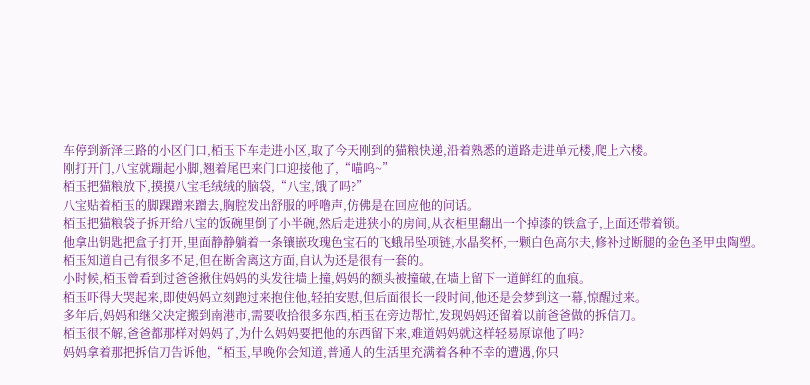车停到新泽三路的小区门口,栢玉下车走进小区,取了今天刚到的猫粮快递,沿着熟悉的道路走进单元楼,爬上六楼。
刚打开门,八宝就蹦起小脚,翘着尾巴来门口迎接他了,“喵呜~”
栢玉把猫粮放下,摸摸八宝毛绒绒的脑袋,“八宝,饿了吗?”
八宝贴着栢玉的脚踝蹭来蹭去,胸腔发出舒服的呼噜声,仿佛是在回应他的问话。
栢玉把猫粮袋子拆开给八宝的饭碗里倒了小半碗,然后走进狭小的房间,从衣柜里翻出一个掉漆的铁盒子,上面还带着锁。
他拿出钥匙把盒子打开,里面静静躺着一条镶嵌玫瑰色宝石的飞蛾吊坠项链,水晶奖杯,一颗白色高尔夫,修补过断腿的金色圣甲虫陶塑。
栢玉知道自己有很多不足,但在断舍离这方面,自认为还是很有一套的。
小时候,栢玉曾看到过爸爸揪住妈妈的头发往墙上撞,妈妈的额头被撞破,在墙上留下一道鲜红的血痕。
栢玉吓得大哭起来,即使妈妈立刻跑过来抱住他,轻拍安慰,但后面很长一段时间,他还是会梦到这一幕,惊醒过来。
多年后,妈妈和继父决定搬到南港市,需要收拾很多东西,栢玉在旁边帮忙,发现妈妈还留着以前爸爸做的拆信刀。
栢玉很不解,爸爸都那样对妈妈了,为什么妈妈要把他的东西留下来,难道妈妈就这样轻易原谅他了吗?
妈妈拿着那把拆信刀告诉他,“栢玉,早晚你会知道,普通人的生活里充满着各种不幸的遭遇,你只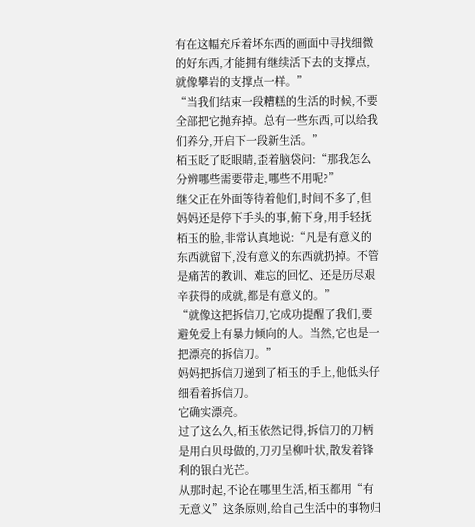有在这幅充斥着坏东西的画面中寻找细微的好东西,才能拥有继续活下去的支撑点,就像攀岩的支撑点一样。”
“当我们结束一段糟糕的生活的时候,不要全部把它抛弃掉。总有一些东西,可以给我们养分,开启下一段新生活。”
栢玉眨了眨眼睛,歪着脑袋问:“那我怎么分辨哪些需要带走,哪些不用呢?”
继父正在外面等待着他们,时间不多了,但妈妈还是停下手头的事,俯下身,用手轻抚栢玉的脸,非常认真地说:“凡是有意义的东西就留下,没有意义的东西就扔掉。不管是痛苦的教训、难忘的回忆、还是历尽艰辛获得的成就,都是有意义的。”
“就像这把拆信刀,它成功提醒了我们,要避免爱上有暴力倾向的人。当然,它也是一把漂亮的拆信刀。”
妈妈把拆信刀递到了栢玉的手上,他低头仔细看着拆信刀。
它确实漂亮。
过了这么久,栢玉依然记得,拆信刀的刀柄是用白贝母做的,刀刃呈柳叶状,散发着锋利的银白光芒。
从那时起,不论在哪里生活,栢玉都用“有无意义”这条原则,给自己生活中的事物归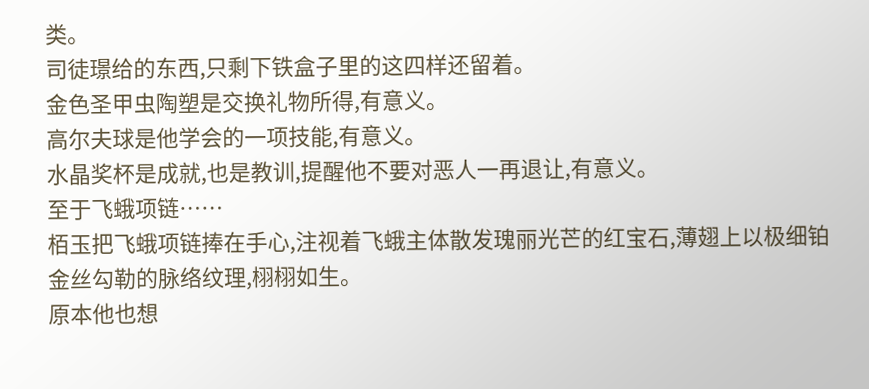类。
司徒璟给的东西,只剩下铁盒子里的这四样还留着。
金色圣甲虫陶塑是交换礼物所得,有意义。
高尔夫球是他学会的一项技能,有意义。
水晶奖杯是成就,也是教训,提醒他不要对恶人一再退让,有意义。
至于飞蛾项链……
栢玉把飞蛾项链捧在手心,注视着飞蛾主体散发瑰丽光芒的红宝石,薄翅上以极细铂金丝勾勒的脉络纹理,栩栩如生。
原本他也想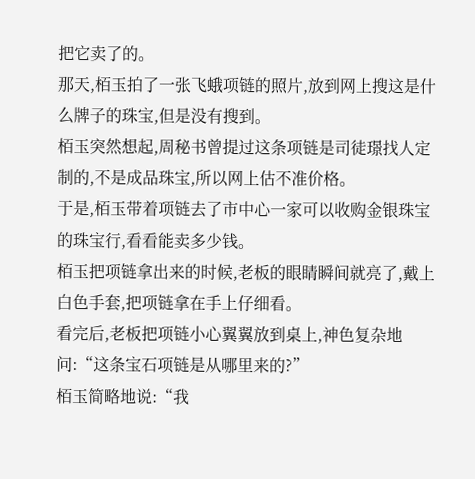把它卖了的。
那天,栢玉拍了一张飞蛾项链的照片,放到网上搜这是什么牌子的珠宝,但是没有搜到。
栢玉突然想起,周秘书曾提过这条项链是司徒璟找人定制的,不是成品珠宝,所以网上估不准价格。
于是,栢玉带着项链去了市中心一家可以收购金银珠宝的珠宝行,看看能卖多少钱。
栢玉把项链拿出来的时候,老板的眼睛瞬间就亮了,戴上白色手套,把项链拿在手上仔细看。
看完后,老板把项链小心翼翼放到桌上,神色复杂地问:“这条宝石项链是从哪里来的?”
栢玉简略地说:“我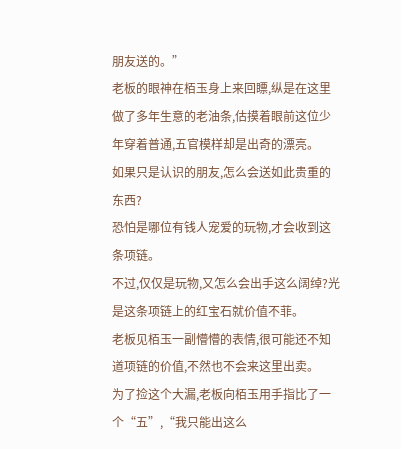朋友送的。”
老板的眼神在栢玉身上来回瞟,纵是在这里做了多年生意的老油条,估摸着眼前这位少年穿着普通,五官模样却是出奇的漂亮。
如果只是认识的朋友,怎么会送如此贵重的东西?
恐怕是哪位有钱人宠爱的玩物,才会收到这条项链。
不过,仅仅是玩物,又怎么会出手这么阔绰?光是这条项链上的红宝石就价值不菲。
老板见栢玉一副懵懵的表情,很可能还不知道项链的价值,不然也不会来这里出卖。
为了捡这个大漏,老板向栢玉用手指比了一个“五”,“我只能出这么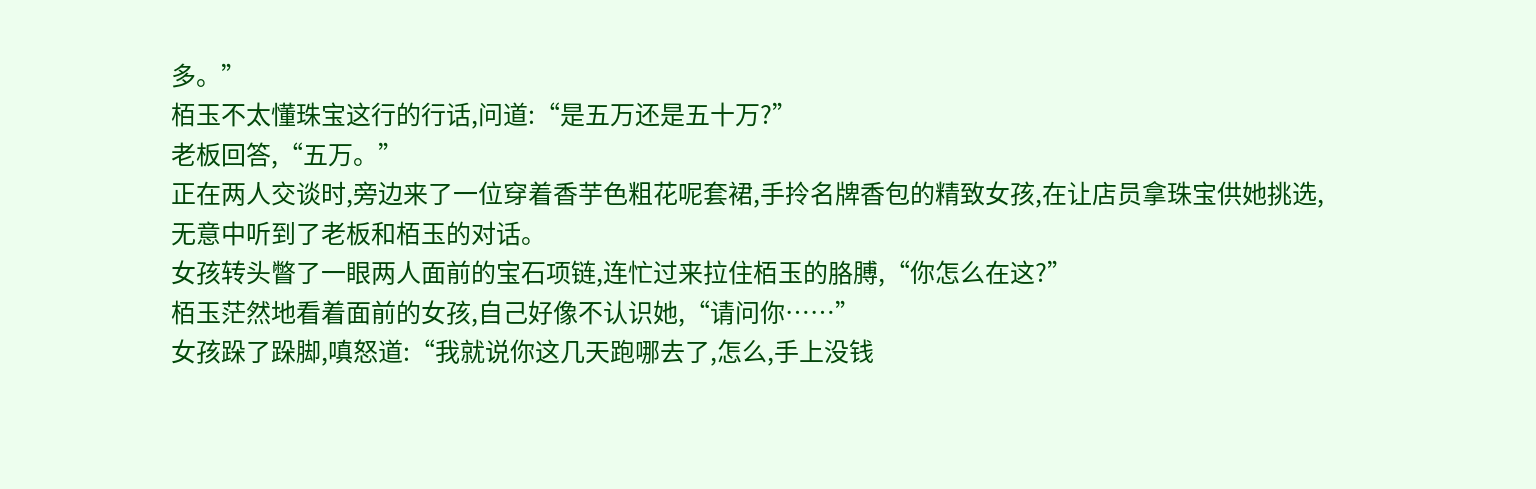多。”
栢玉不太懂珠宝这行的行话,问道:“是五万还是五十万?”
老板回答,“五万。”
正在两人交谈时,旁边来了一位穿着香芋色粗花呢套裙,手拎名牌香包的精致女孩,在让店员拿珠宝供她挑选,无意中听到了老板和栢玉的对话。
女孩转头瞥了一眼两人面前的宝石项链,连忙过来拉住栢玉的胳膊,“你怎么在这?”
栢玉茫然地看着面前的女孩,自己好像不认识她,“请问你……”
女孩跺了跺脚,嗔怒道:“我就说你这几天跑哪去了,怎么,手上没钱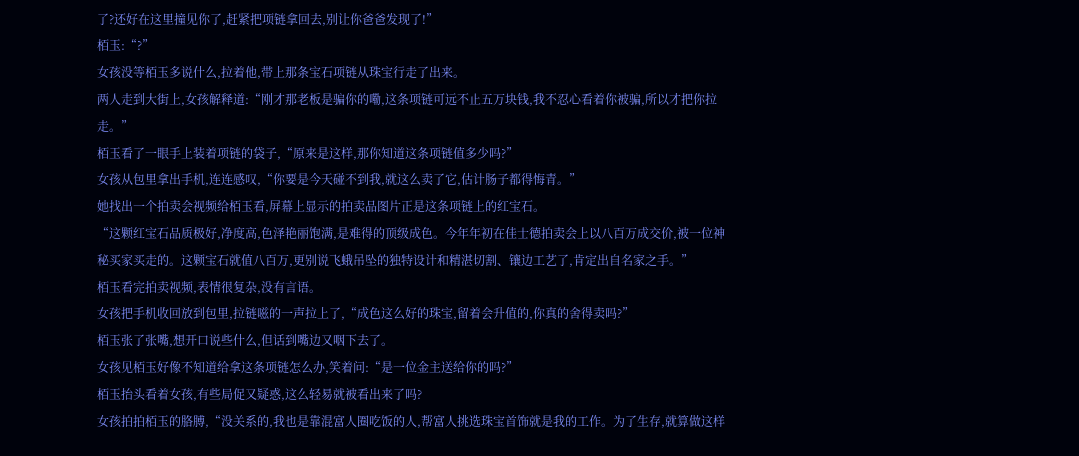了?还好在这里撞见你了,赶紧把项链拿回去,别让你爸爸发现了!”
栢玉:“?”
女孩没等栢玉多说什么,拉着他,带上那条宝石项链从珠宝行走了出来。
两人走到大街上,女孩解释道:“刚才那老板是骗你的嘞,这条项链可远不止五万块钱,我不忍心看着你被骗,所以才把你拉走。”
栢玉看了一眼手上装着项链的袋子,“原来是这样,那你知道这条项链值多少吗?”
女孩从包里拿出手机,连连感叹,“你要是今天碰不到我,就这么卖了它,估计肠子都得悔青。”
她找出一个拍卖会视频给栢玉看,屏幕上显示的拍卖品图片正是这条项链上的红宝石。
“这颗红宝石品质极好,净度高,色泽艳丽饱满,是难得的顶级成色。今年年初在佳士德拍卖会上以八百万成交价,被一位神秘买家买走的。这颗宝石就值八百万,更别说飞蛾吊坠的独特设计和精湛切割、镶边工艺了,肯定出自名家之手。”
栢玉看完拍卖视频,表情很复杂,没有言语。
女孩把手机收回放到包里,拉链嗞的一声拉上了,“成色这么好的珠宝,留着会升值的,你真的舍得卖吗?”
栢玉张了张嘴,想开口说些什么,但话到嘴边又咽下去了。
女孩见栢玉好像不知道给拿这条项链怎么办,笑着问:“是一位金主送给你的吗?”
栢玉抬头看着女孩,有些局促又疑惑,这么轻易就被看出来了吗?
女孩拍拍栢玉的胳膊,“没关系的,我也是靠混富人圈吃饭的人,帮富人挑选珠宝首饰就是我的工作。为了生存,就算做这样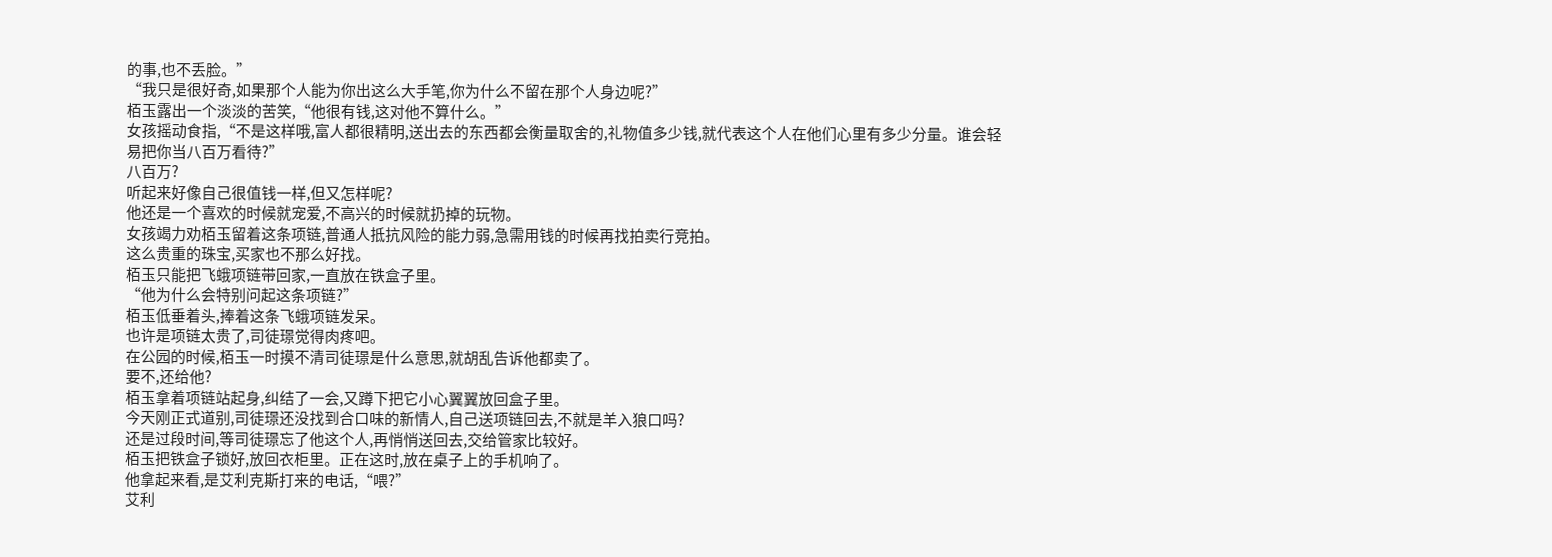的事,也不丢脸。”
“我只是很好奇,如果那个人能为你出这么大手笔,你为什么不留在那个人身边呢?”
栢玉露出一个淡淡的苦笑,“他很有钱,这对他不算什么。”
女孩摇动食指,“不是这样哦,富人都很精明,送出去的东西都会衡量取舍的,礼物值多少钱,就代表这个人在他们心里有多少分量。谁会轻易把你当八百万看待?”
八百万?
听起来好像自己很值钱一样,但又怎样呢?
他还是一个喜欢的时候就宠爱,不高兴的时候就扔掉的玩物。
女孩竭力劝栢玉留着这条项链,普通人抵抗风险的能力弱,急需用钱的时候再找拍卖行竞拍。
这么贵重的珠宝,买家也不那么好找。
栢玉只能把飞蛾项链带回家,一直放在铁盒子里。
“他为什么会特别问起这条项链?”
栢玉低垂着头,捧着这条飞蛾项链发呆。
也许是项链太贵了,司徒璟觉得肉疼吧。
在公园的时候,栢玉一时摸不清司徒璟是什么意思,就胡乱告诉他都卖了。
要不,还给他?
栢玉拿着项链站起身,纠结了一会,又蹲下把它小心翼翼放回盒子里。
今天刚正式道别,司徒璟还没找到合口味的新情人,自己送项链回去,不就是羊入狼口吗?
还是过段时间,等司徒璟忘了他这个人,再悄悄送回去,交给管家比较好。
栢玉把铁盒子锁好,放回衣柜里。正在这时,放在桌子上的手机响了。
他拿起来看,是艾利克斯打来的电话,“喂?”
艾利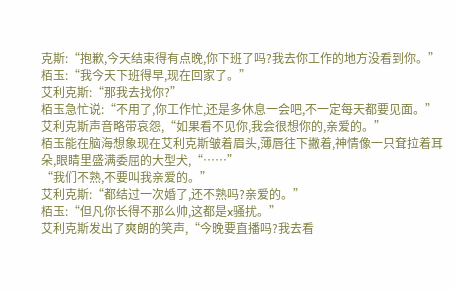克斯:“抱歉,今天结束得有点晚,你下班了吗?我去你工作的地方没看到你。”
栢玉:“我今天下班得早,现在回家了。”
艾利克斯:“那我去找你?”
栢玉急忙说:“不用了,你工作忙,还是多休息一会吧,不一定每天都要见面。”
艾利克斯声音略带哀怨,“如果看不见你,我会很想你的,亲爱的。”
栢玉能在脑海想象现在艾利克斯皱着眉头,薄唇往下撇着,神情像一只耷拉着耳朵,眼睛里盛满委屈的大型犬,“……”
“我们不熟,不要叫我亲爱的。”
艾利克斯:“都结过一次婚了,还不熟吗?亲爱的。”
栢玉:“但凡你长得不那么帅,这都是x骚扰。”
艾利克斯发出了爽朗的笑声,“今晚要直播吗?我去看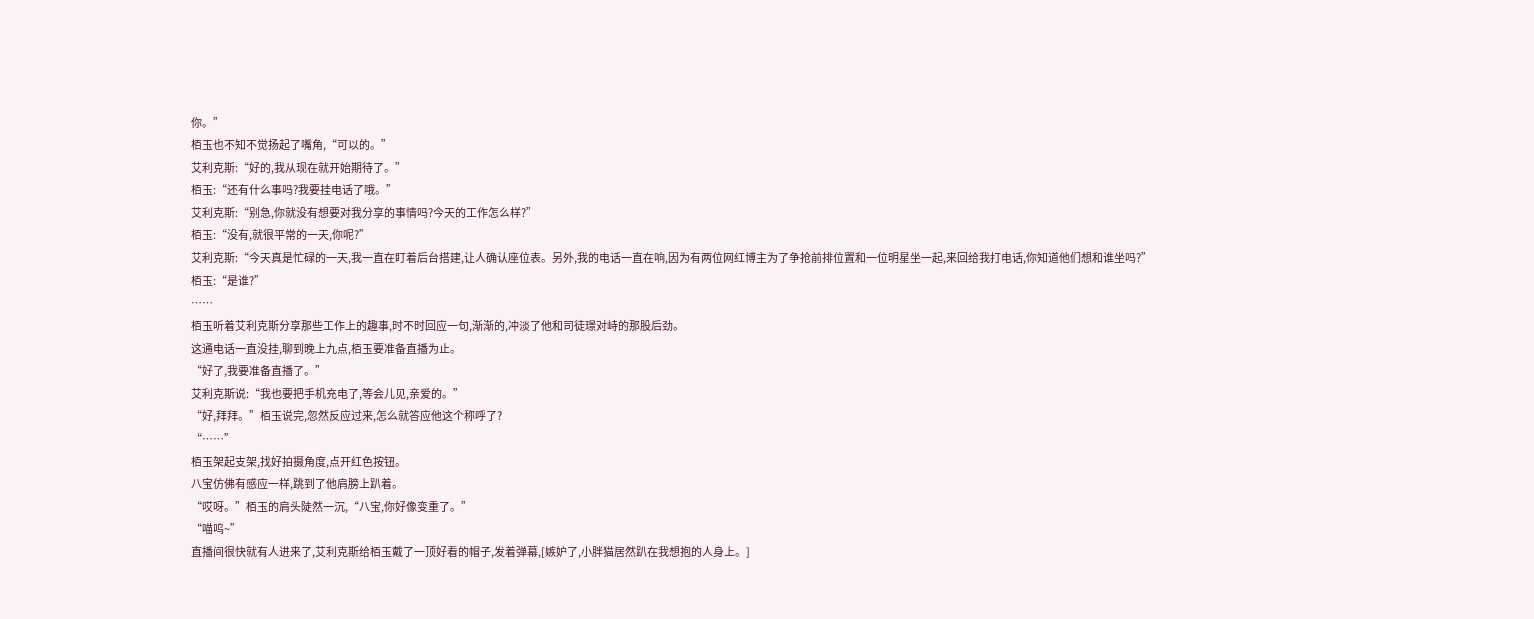你。”
栢玉也不知不觉扬起了嘴角,“可以的。”
艾利克斯:“好的,我从现在就开始期待了。”
栢玉:“还有什么事吗?我要挂电话了哦。”
艾利克斯:“别急,你就没有想要对我分享的事情吗?今天的工作怎么样?”
栢玉:“没有,就很平常的一天,你呢?”
艾利克斯:“今天真是忙碌的一天,我一直在盯着后台搭建,让人确认座位表。另外,我的电话一直在响,因为有两位网红博主为了争抢前排位置和一位明星坐一起,来回给我打电话,你知道他们想和谁坐吗?”
栢玉:“是谁?”
……
栢玉听着艾利克斯分享那些工作上的趣事,时不时回应一句,渐渐的,冲淡了他和司徒璟对峙的那股后劲。
这通电话一直没挂,聊到晚上九点,栢玉要准备直播为止。
“好了,我要准备直播了。”
艾利克斯说:“我也要把手机充电了,等会儿见,亲爱的。”
“好,拜拜。”栢玉说完,忽然反应过来,怎么就答应他这个称呼了?
“……”
栢玉架起支架,找好拍摄角度,点开红色按钮。
八宝仿佛有感应一样,跳到了他肩膀上趴着。
“哎呀。”栢玉的肩头陡然一沉,“八宝,你好像变重了。”
“喵呜~”
直播间很快就有人进来了,艾利克斯给栢玉戴了一顶好看的帽子,发着弹幕,[嫉妒了,小胖猫居然趴在我想抱的人身上。]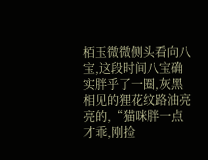栢玉微微侧头看向八宝,这段时间八宝确实胖乎了一圈,灰黑相见的狸花纹路油亮亮的,“猫咪胖一点才乖,刚捡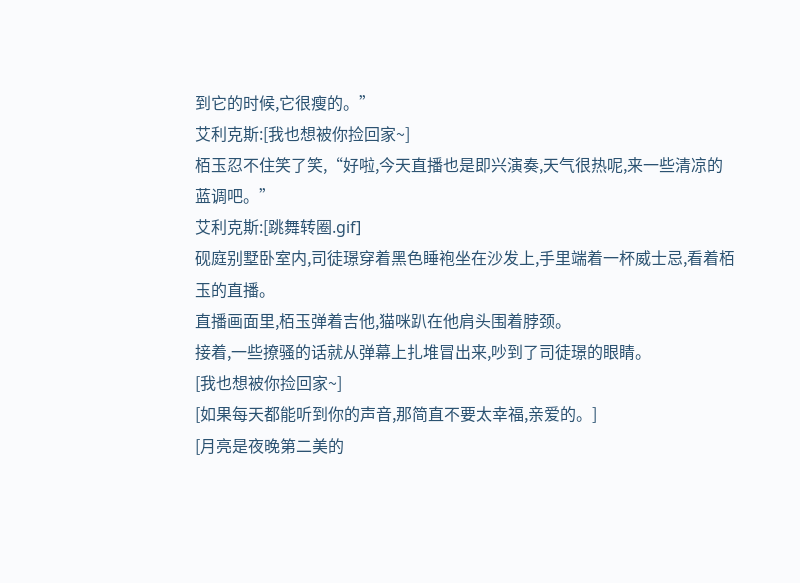到它的时候,它很瘦的。”
艾利克斯:[我也想被你捡回家~]
栢玉忍不住笑了笑,“好啦,今天直播也是即兴演奏,天气很热呢,来一些清凉的蓝调吧。”
艾利克斯:[跳舞转圈.gif]
砚庭别墅卧室内,司徒璟穿着黑色睡袍坐在沙发上,手里端着一杯威士忌,看着栢玉的直播。
直播画面里,栢玉弹着吉他,猫咪趴在他肩头围着脖颈。
接着,一些撩骚的话就从弹幕上扎堆冒出来,吵到了司徒璟的眼睛。
[我也想被你捡回家~]
[如果每天都能听到你的声音,那简直不要太幸福,亲爱的。]
[月亮是夜晚第二美的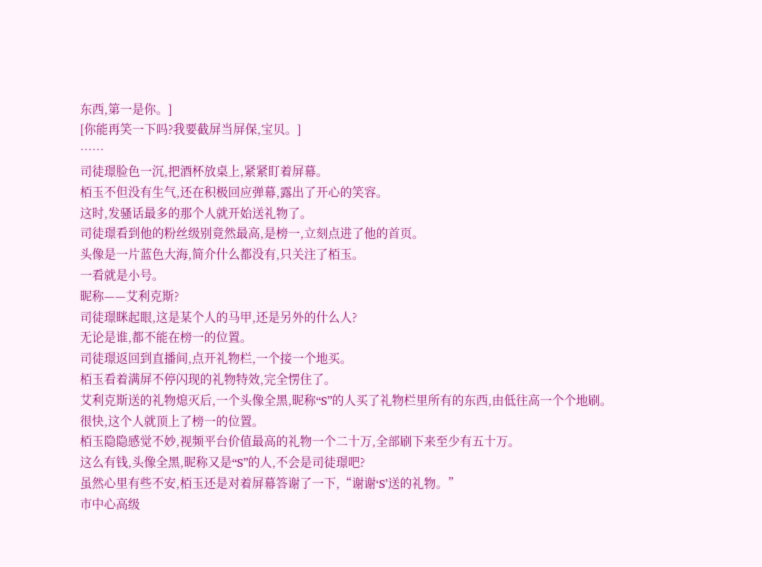东西,第一是你。]
[你能再笑一下吗?我要截屏当屏保,宝贝。]
……
司徒璟脸色一沉,把酒杯放桌上,紧紧盯着屏幕。
栢玉不但没有生气,还在积极回应弹幕,露出了开心的笑容。
这时,发骚话最多的那个人就开始送礼物了。
司徒璟看到他的粉丝级别竟然最高,是榜一,立刻点进了他的首页。
头像是一片蓝色大海,简介什么都没有,只关注了栢玉。
一看就是小号。
昵称——艾利克斯?
司徒璟眯起眼,这是某个人的马甲,还是另外的什么人?
无论是谁,都不能在榜一的位置。
司徒璟返回到直播间,点开礼物栏,一个接一个地买。
栢玉看着满屏不停闪现的礼物特效,完全愣住了。
艾利克斯送的礼物熄灭后,一个头像全黑,昵称“S”的人买了礼物栏里所有的东西,由低往高一个个地刷。
很快,这个人就顶上了榜一的位置。
栢玉隐隐感觉不妙,视频平台价值最高的礼物一个二十万,全部刷下来至少有五十万。
这么有钱,头像全黑,昵称又是“S”的人,不会是司徒璟吧?
虽然心里有些不安,栢玉还是对着屏幕答谢了一下,“谢谢‘S’送的礼物。”
市中心高级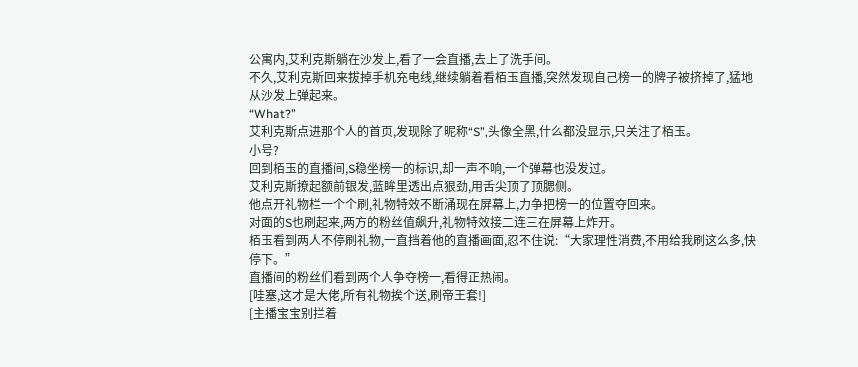公寓内,艾利克斯躺在沙发上,看了一会直播,去上了洗手间。
不久,艾利克斯回来拔掉手机充电线,继续躺着看栢玉直播,突然发现自己榜一的牌子被挤掉了,猛地从沙发上弹起来。
“What?”
艾利克斯点进那个人的首页,发现除了昵称“S”,头像全黑,什么都没显示,只关注了栢玉。
小号?
回到栢玉的直播间,S稳坐榜一的标识,却一声不响,一个弹幕也没发过。
艾利克斯撩起额前银发,蓝眸里透出点狠劲,用舌尖顶了顶腮侧。
他点开礼物栏一个个刷,礼物特效不断涌现在屏幕上,力争把榜一的位置夺回来。
对面的S也刷起来,两方的粉丝值飙升,礼物特效接二连三在屏幕上炸开。
栢玉看到两人不停刷礼物,一直挡着他的直播画面,忍不住说:“大家理性消费,不用给我刷这么多,快停下。”
直播间的粉丝们看到两个人争夺榜一,看得正热闹。
[哇塞,这才是大佬,所有礼物挨个送,刷帝王套!]
[主播宝宝别拦着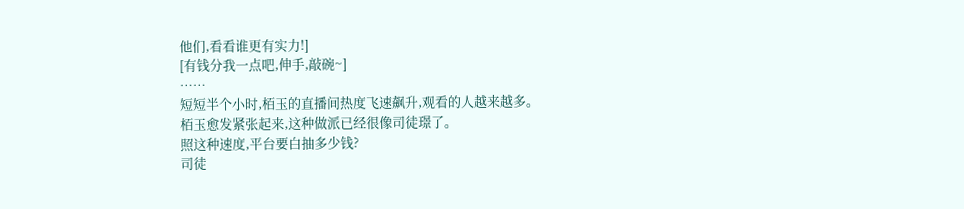他们,看看谁更有实力!]
[有钱分我一点吧,伸手,敲碗~]
……
短短半个小时,栢玉的直播间热度飞速飙升,观看的人越来越多。
栢玉愈发紧张起来,这种做派已经很像司徒璟了。
照这种速度,平台要白抽多少钱?
司徒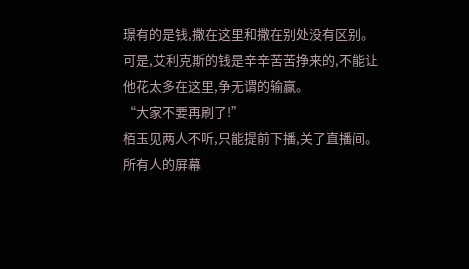璟有的是钱,撒在这里和撒在别处没有区别。
可是,艾利克斯的钱是辛辛苦苦挣来的,不能让他花太多在这里,争无谓的输赢。
“大家不要再刷了!”
栢玉见两人不听,只能提前下播,关了直播间。
所有人的屏幕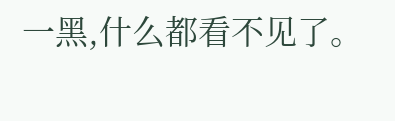一黑,什么都看不见了。